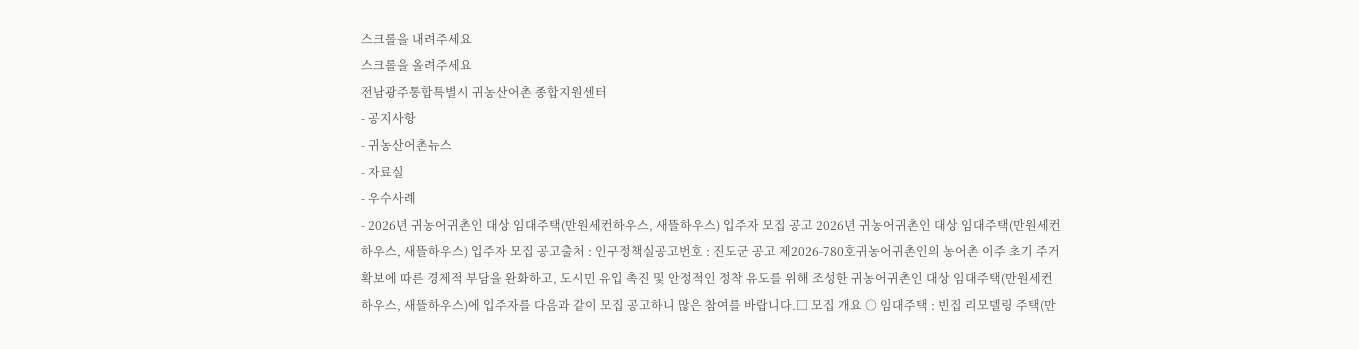스크롤을 내려주세요
스크롤을 올려주세요
전남광주통합특별시 귀농산어촌 종합지원센터
- 공지사항
- 귀농산어촌뉴스
- 자료실
- 우수사례
- 2026년 귀농어귀촌인 대상 임대주택(만원세컨하우스, 새뜰하우스) 입주자 모집 공고 2026년 귀농어귀촌인 대상 임대주택(만원세컨하우스, 새뜰하우스) 입주자 모집 공고출처 : 인구정책실공고번호 : 진도군 공고 제2026-780호귀농어귀촌인의 농어촌 이주 초기 주거 확보에 따른 경제적 부담을 완화하고, 도시민 유입 촉진 및 안정적인 정착 유도를 위해 조성한 귀농어귀촌인 대상 임대주택(만원세컨하우스, 새뜰하우스)에 입주자를 다음과 같이 모집 공고하니 많은 참여를 바랍니다.□ 모집 개요 ○ 임대주택 : 빈집 리모델링 주택(만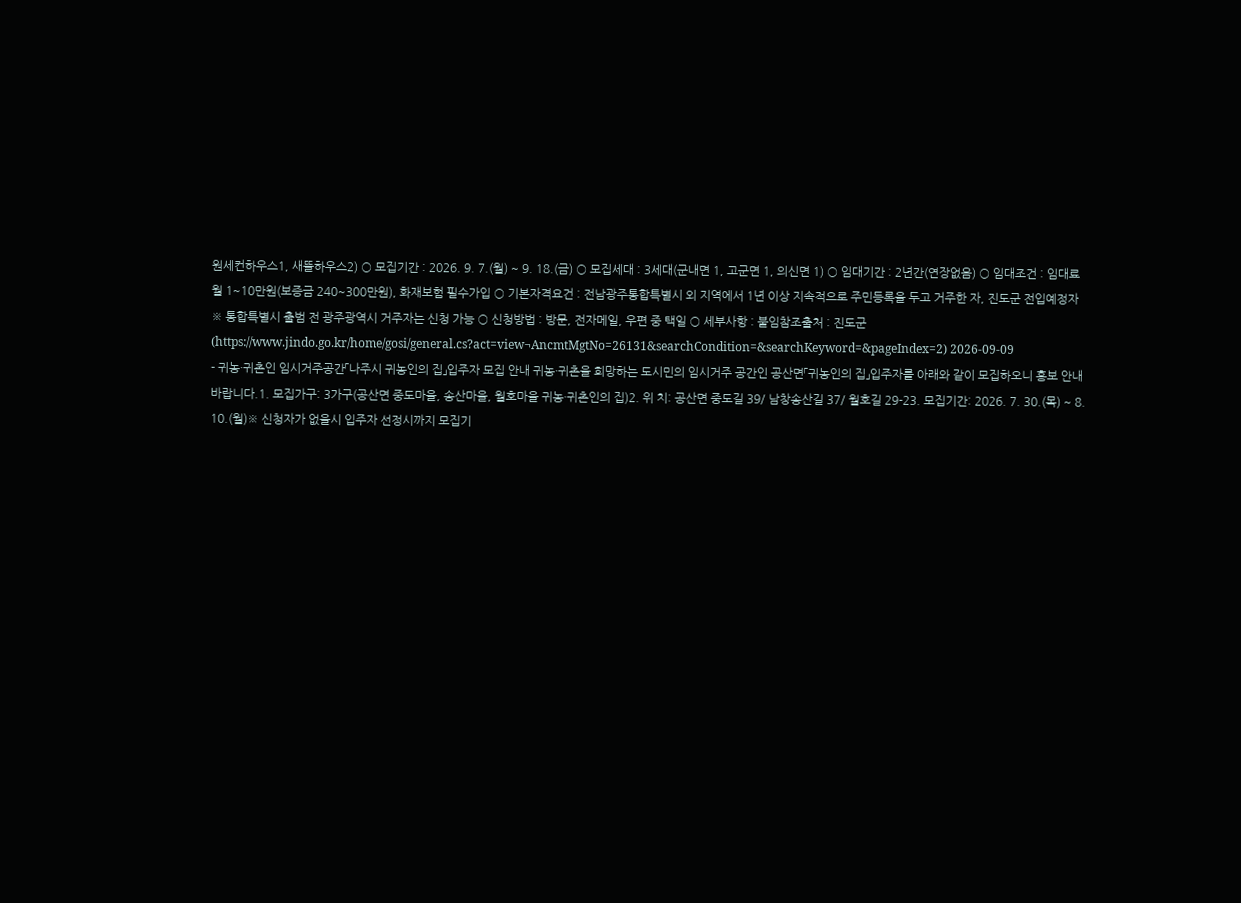원세컨하우스1, 새뜰하우스2) ○ 모집기간 : 2026. 9. 7.(월) ~ 9. 18.(금) ○ 모집세대 : 3세대(군내면 1, 고군면 1, 의신면 1) ○ 임대기간 : 2년간(연장없음) ○ 임대조건 : 임대료 월 1~10만원(보증금 240~300만원), 화재보험 필수가입 ○ 기본자격요건 : 전남광주통합특별시 외 지역에서 1년 이상 지속적으로 주민등록을 두고 거주한 자, 진도군 전입예정자 ※ 통합특별시 출범 전 광주광역시 거주자는 신청 가능 ○ 신청방법 : 방문, 전자메일, 우편 중 택일 ○ 세부사항 : 붙임참조출처 : 진도군(https://www.jindo.go.kr/home/gosi/general.cs?act=view¬AncmtMgtNo=26131&searchCondition=&searchKeyword=&pageIndex=2) 2026-09-09
- 귀농·귀촌인 임시거주공간「나주시 귀농인의 집」입주자 모집 안내 귀농·귀촌을 희망하는 도시민의 임시거주 공간인 공산면「귀농인의 집」입주자를 아래와 같이 모집하오니 홍보 안내바랍니다.1. 모집가구: 3가구(공산면 중도마을, 송산마을, 월호마을 귀농·귀촌인의 집)2. 위 치: 공산면 중도길 39/ 남창송산길 37/ 월호길 29-23. 모집기간: 2026. 7. 30.(목) ~ 8. 10.(월)※ 신청자가 없을시 입주자 선정시까지 모집기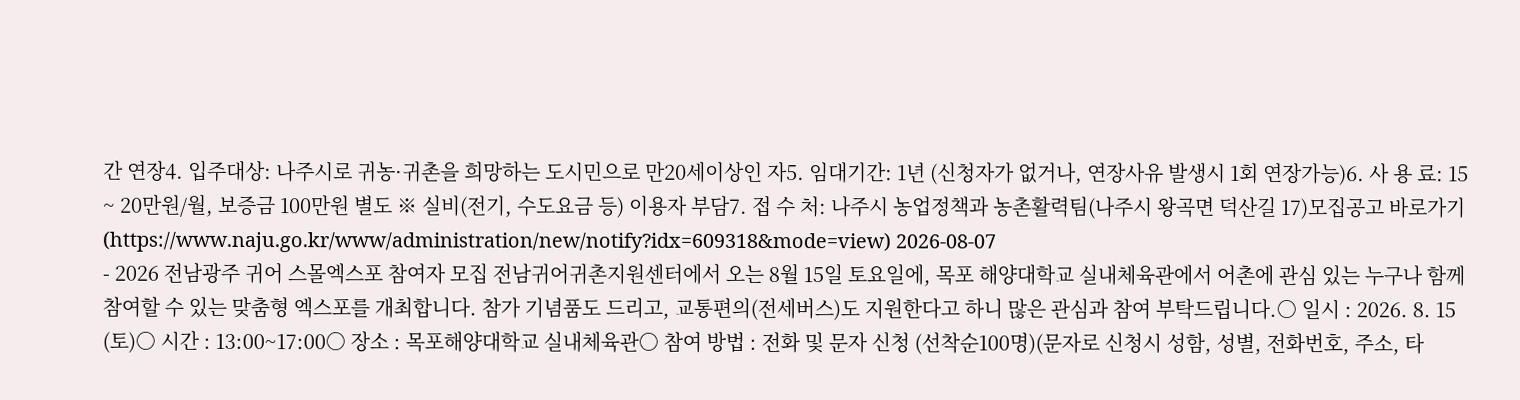간 연장4. 입주대상: 나주시로 귀농·귀촌을 희망하는 도시민으로 만20세이상인 자5. 임대기간: 1년 (신청자가 없거나, 연장사유 발생시 1회 연장가능)6. 사 용 료: 15 ~ 20만원/월, 보증금 100만원 별도 ※ 실비(전기, 수도요금 등) 이용자 부담7. 접 수 처: 나주시 농업정책과 농촌활력팀(나주시 왕곡면 덕산길 17)모집공고 바로가기(https://www.naju.go.kr/www/administration/new/notify?idx=609318&mode=view) 2026-08-07
- 2026 전남광주 귀어 스몰엑스포 참여자 모집 전남귀어귀촌지원센터에서 오는 8월 15일 토요일에, 목포 해양대학교 실내체육관에서 어촌에 관심 있는 누구나 함께 참여할 수 있는 맞춤형 엑스포를 개최합니다. 참가 기념품도 드리고, 교통편의(전세버스)도 지원한다고 하니 많은 관심과 참여 부탁드립니다.○ 일시 : 2026. 8. 15 (토)○ 시간 : 13:00~17:00○ 장소 : 목포해양대학교 실내체육관○ 참여 방법 : 전화 및 문자 신청 (선착순100명)(문자로 신청시 성함, 성별, 전화번호, 주소, 타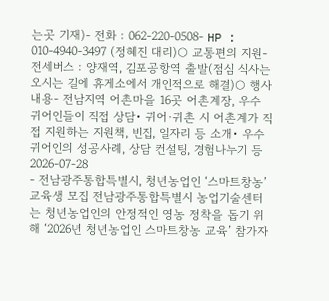는곳 기재)- 전화 : 062-220-0508- HP : 010-4940-3497 (정혜진 대리)○ 교통편의 지원- 전세버스 : 양재역, 김포공항역 출발(점심 식사는 오시는 길에 휴게소에서 개인적으로 해결)○ 행사 내용- 전남지역 어촌마을 16곳 어촌계장, 우수 귀어인들이 직접 상담• 귀어·귀촌 시 어촌계가 직접 지원하는 지원책, 빈집, 일자리 등 소개• 우수 귀어인의 성공사례, 상담 컨설팅, 경험나누기 등 2026-07-28
- 전남광주통합특별시, 청년농업인 ‘스마트창농’ 교육생 모집 전남광주통합특별시 농업기술센터는 청년농업인의 안정적인 영농 정착을 돕기 위해 ‘2026년 청년농업인 스마트창농 교육’ 참가자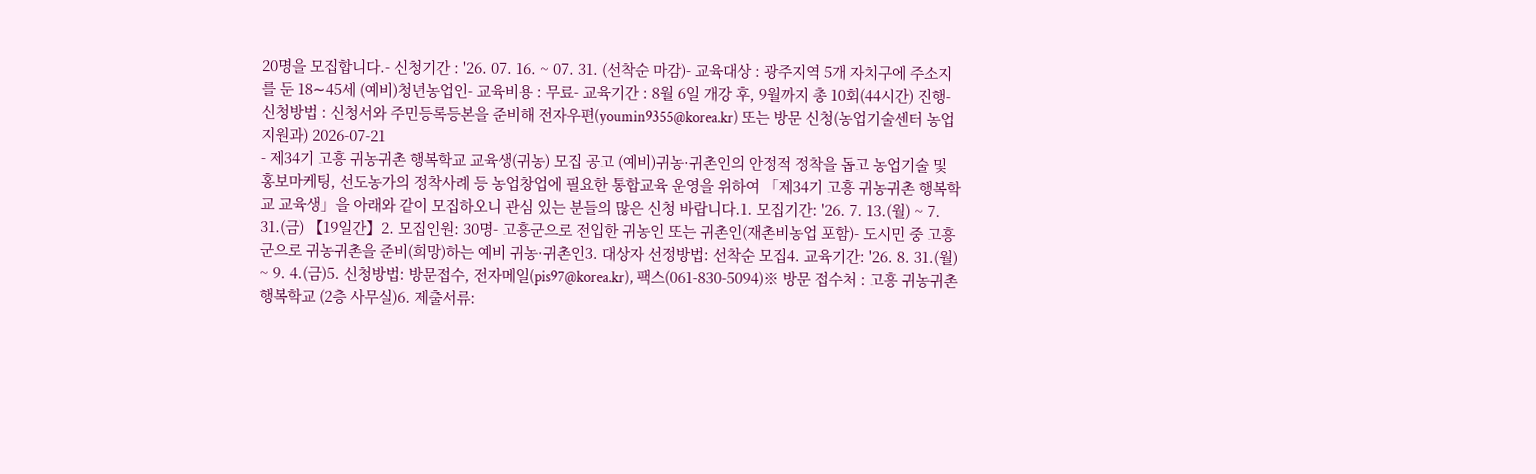20명을 모집합니다.- 신청기간 : '26. 07. 16. ~ 07. 31. (선착순 마감)- 교육대상 : 광주지역 5개 자치구에 주소지를 둔 18∼45세 (예비)청년농업인- 교육비용 : 무료- 교육기간 : 8월 6일 개강 후, 9월까지 총 10회(44시간) 진행- 신청방법 : 신청서와 주민등록등본을 준비해 전자우편(youmin9355@korea.kr) 또는 방문 신청(농업기술센터 농업지원과) 2026-07-21
- 제34기 고흥 귀농귀촌 행복학교 교육생(귀농) 모집 공고 (예비)귀농·귀촌인의 안정적 정착을 돕고 농업기술 및 홍보마케팅, 선도농가의 정착사례 등 농업창업에 필요한 통합교육 운영을 위하여 「제34기 고흥 귀농귀촌 행복학교 교육생」을 아래와 같이 모집하오니 관심 있는 분들의 많은 신청 바랍니다.1. 모집기간: '26. 7. 13.(월) ~ 7. 31.(금) 【19일간】2. 모집인원: 30명- 고흥군으로 전입한 귀농인 또는 귀촌인(재촌비농업 포함)- 도시민 중 고흥군으로 귀농귀촌을 준비(희망)하는 예비 귀농·귀촌인3. 대상자 선정방법: 선착순 모집4. 교육기간: '26. 8. 31.(월) ~ 9. 4.(금)5. 신청방법: 방문접수, 전자메일(pis97@korea.kr), 팩스(061-830-5094)※ 방문 접수처 : 고흥 귀농귀촌 행복학교 (2층 사무실)6. 제출서류: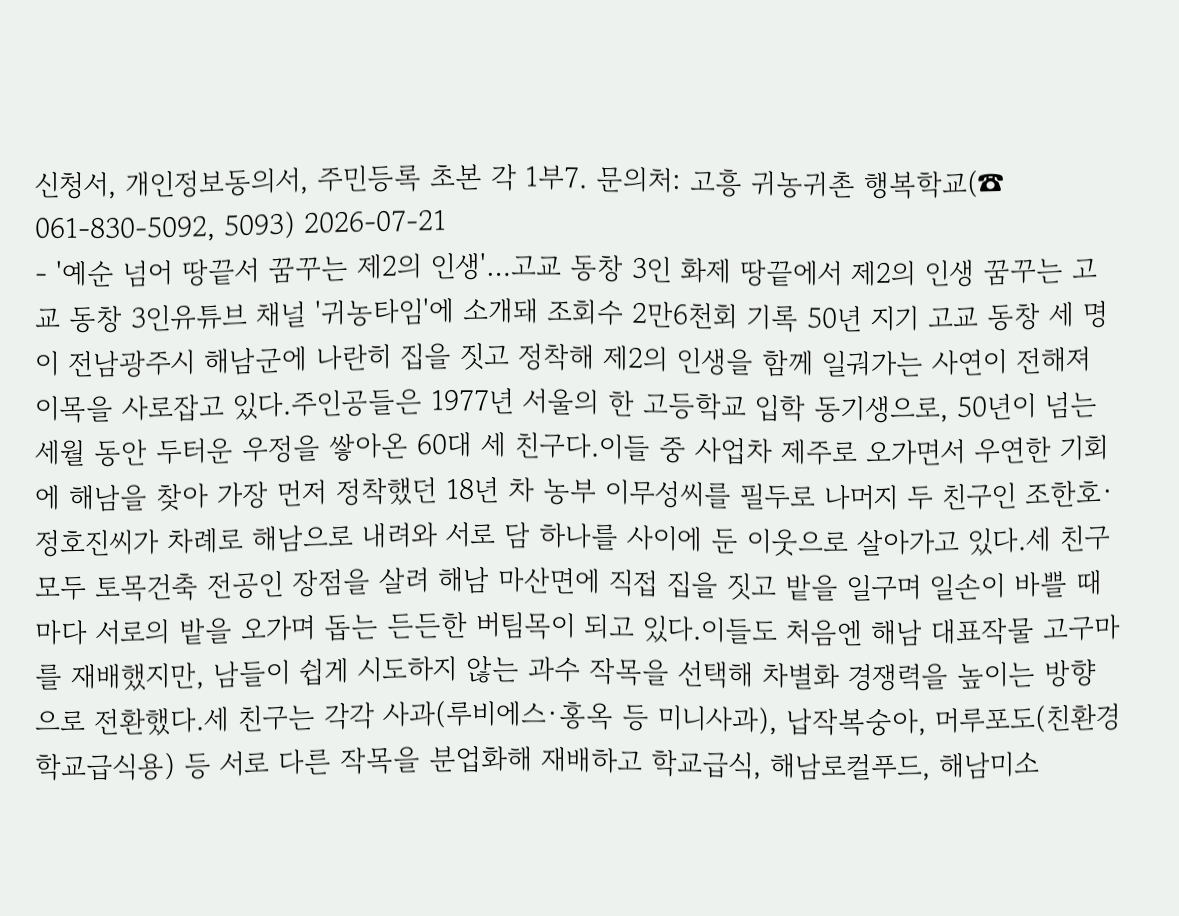신청서, 개인정보동의서, 주민등록 초본 각 1부7. 문의처: 고흥 귀농귀촌 행복학교(☎ 061-830-5092, 5093) 2026-07-21
- '예순 넘어 땅끝서 꿈꾸는 제2의 인생'…고교 동창 3인 화제 땅끝에서 제2의 인생 꿈꾸는 고교 동창 3인유튜브 채널 '귀농타임'에 소개돼 조회수 2만6천회 기록 50년 지기 고교 동창 세 명이 전남광주시 해남군에 나란히 집을 짓고 정착해 제2의 인생을 함께 일궈가는 사연이 전해져 이목을 사로잡고 있다.주인공들은 1977년 서울의 한 고등학교 입학 동기생으로, 50년이 넘는 세월 동안 두터운 우정을 쌓아온 60대 세 친구다.이들 중 사업차 제주로 오가면서 우연한 기회에 해남을 찾아 가장 먼저 정착했던 18년 차 농부 이무성씨를 필두로 나머지 두 친구인 조한호·정호진씨가 차례로 해남으로 내려와 서로 담 하나를 사이에 둔 이웃으로 살아가고 있다.세 친구 모두 토목건축 전공인 장점을 살려 해남 마산면에 직접 집을 짓고 밭을 일구며 일손이 바쁠 때마다 서로의 밭을 오가며 돕는 든든한 버팀목이 되고 있다.이들도 처음엔 해남 대표작물 고구마를 재배했지만, 남들이 쉽게 시도하지 않는 과수 작목을 선택해 차별화 경쟁력을 높이는 방향으로 전환했다.세 친구는 각각 사과(루비에스·홍옥 등 미니사과), 납작복숭아, 머루포도(친환경 학교급식용) 등 서로 다른 작목을 분업화해 재배하고 학교급식, 해남로컬푸드, 해남미소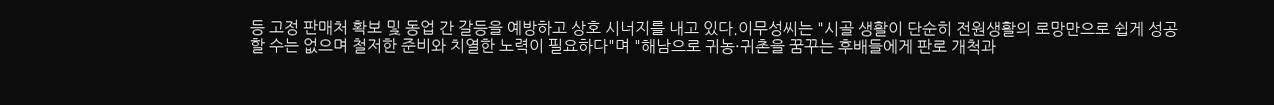등 고정 판매처 확보 및 동업 간 갈등을 예방하고 상호 시너지를 내고 있다.이무성씨는 "시골 생활이 단순히 전원생활의 로망만으로 쉽게 성공할 수는 없으며 철저한 준비와 치열한 노력이 필요하다"며 "해남으로 귀농·귀촌을 꿈꾸는 후배들에게 판로 개척과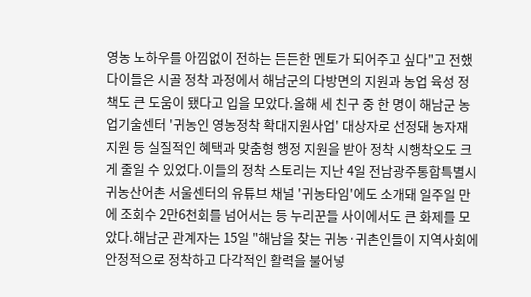영농 노하우를 아낌없이 전하는 든든한 멘토가 되어주고 싶다"고 전했다이들은 시골 정착 과정에서 해남군의 다방면의 지원과 농업 육성 정책도 큰 도움이 됐다고 입을 모았다.올해 세 친구 중 한 명이 해남군 농업기술센터 '귀농인 영농정착 확대지원사업' 대상자로 선정돼 농자재 지원 등 실질적인 혜택과 맞춤형 행정 지원을 받아 정착 시행착오도 크게 줄일 수 있었다.이들의 정착 스토리는 지난 4일 전남광주통합특별시 귀농산어촌 서울센터의 유튜브 채널 '귀농타임'에도 소개돼 일주일 만에 조회수 2만6천회를 넘어서는 등 누리꾼들 사이에서도 큰 화제를 모았다.해남군 관계자는 15일 "해남을 찾는 귀농·귀촌인들이 지역사회에 안정적으로 정착하고 다각적인 활력을 불어넣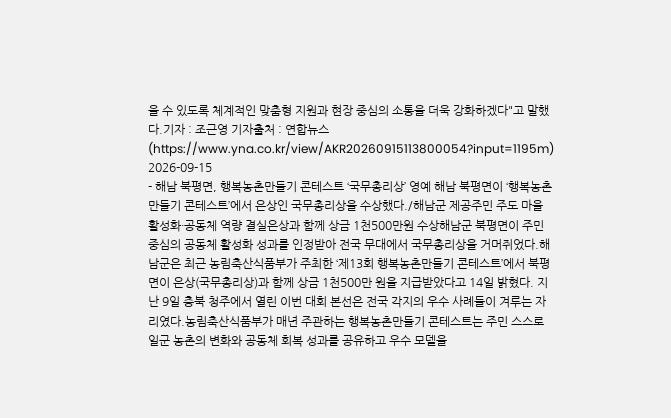을 수 있도록 체계적인 맞춤형 지원과 현장 중심의 소통을 더욱 강화하겠다"고 말했다.기자 : 조근영 기자출처 : 연합뉴스(https://www.yna.co.kr/view/AKR20260915113800054?input=1195m) 2026-09-15
- 해남 북평면, 행복농촌만들기 콘테스트 ‘국무총리상’ 영예 해남 북평면이 ‘행복농촌만들기 콘테스트’에서 은상인 국무총리상을 수상했다./해남군 제공주민 주도 마을 활성화·공동체 역량 결실은상과 함께 상금 1천500만원 수상해남군 북평면이 주민 중심의 공동체 활성화 성과를 인정받아 전국 무대에서 국무총리상을 거머쥐었다.해남군은 최근 농림축산식품부가 주최한 ‘제13회 행복농촌만들기 콘테스트’에서 북평면이 은상(국무총리상)과 함께 상금 1천500만 원을 지급받았다고 14일 밝혔다. 지난 9일 충북 청주에서 열린 이번 대회 본선은 전국 각지의 우수 사례들이 겨루는 자리였다.농림축산식품부가 매년 주관하는 행복농촌만들기 콘테스트는 주민 스스로 일군 농촌의 변화와 공동체 회복 성과를 공유하고 우수 모델을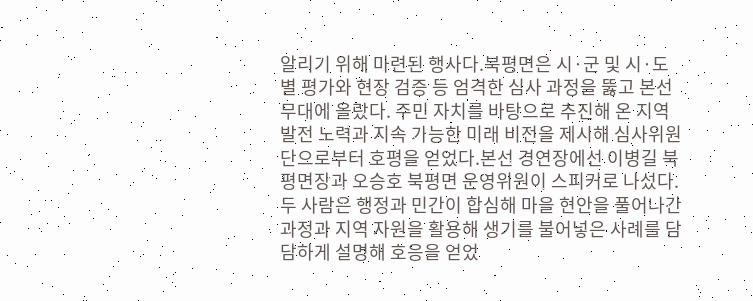알리기 위해 마련된 행사다.북평면은 시·군 및 시·도별 평가와 현장 검증 등 엄격한 심사 과정을 뚫고 본선 무대에 올랐다. 주민 자치를 바탕으로 추진해 온 지역 발전 노력과 지속 가능한 미래 비전을 제시해 심사위원단으로부터 호평을 얻었다.본선 경연장에선 이병길 북평면장과 오승호 북평면 운영위원이 스피커로 나섰다. 두 사람은 행정과 민간이 합심해 마을 현안을 풀어나간 과정과 지역 자원을 활용해 생기를 불어넣은 사례를 담담하게 설명해 호응을 얻었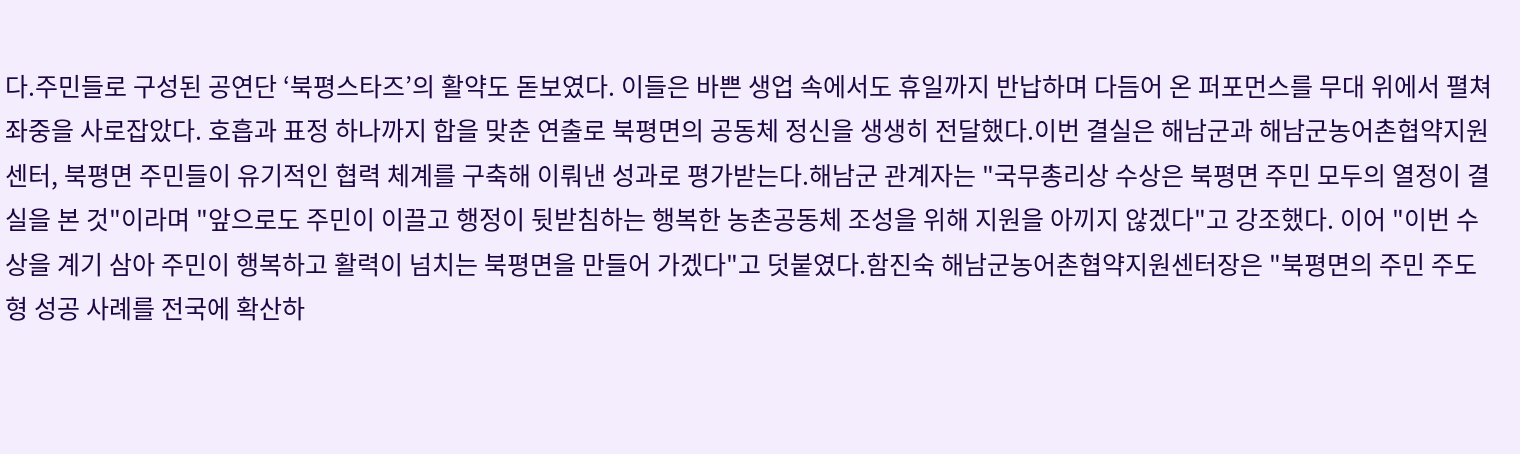다.주민들로 구성된 공연단 ‘북평스타즈’의 활약도 돋보였다. 이들은 바쁜 생업 속에서도 휴일까지 반납하며 다듬어 온 퍼포먼스를 무대 위에서 펼쳐 좌중을 사로잡았다. 호흡과 표정 하나까지 합을 맞춘 연출로 북평면의 공동체 정신을 생생히 전달했다.이번 결실은 해남군과 해남군농어촌협약지원센터, 북평면 주민들이 유기적인 협력 체계를 구축해 이뤄낸 성과로 평가받는다.해남군 관계자는 "국무총리상 수상은 북평면 주민 모두의 열정이 결실을 본 것"이라며 "앞으로도 주민이 이끌고 행정이 뒷받침하는 행복한 농촌공동체 조성을 위해 지원을 아끼지 않겠다"고 강조했다. 이어 "이번 수상을 계기 삼아 주민이 행복하고 활력이 넘치는 북평면을 만들어 가겠다"고 덧붙였다.함진숙 해남군농어촌협약지원센터장은 "북평면의 주민 주도형 성공 사례를 전국에 확산하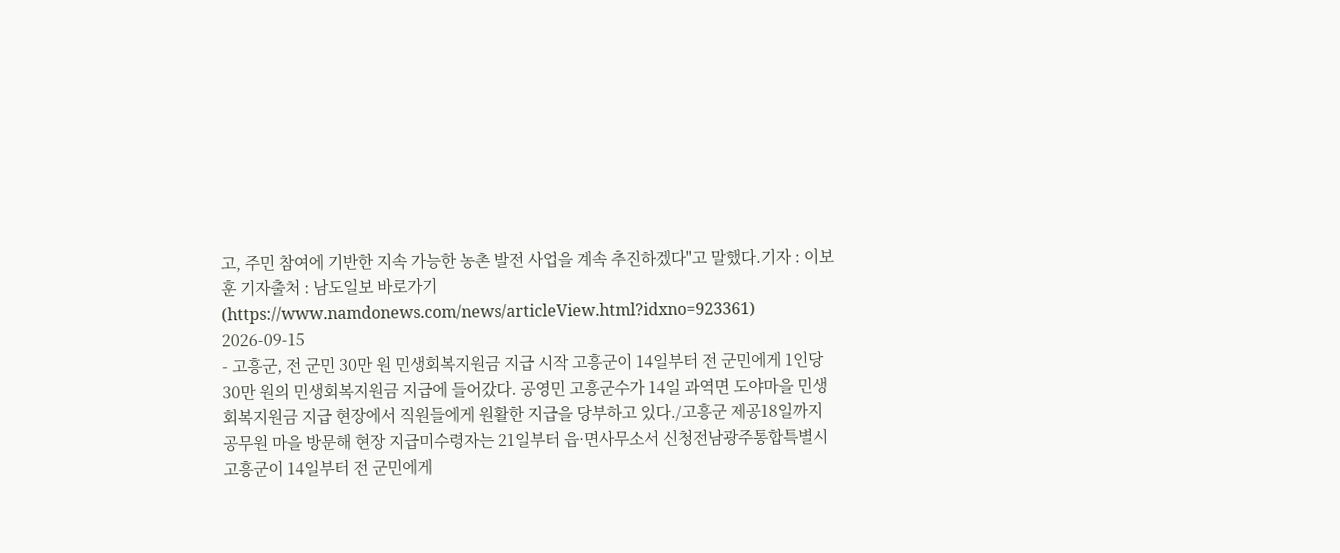고, 주민 참여에 기반한 지속 가능한 농촌 발전 사업을 계속 추진하겠다"고 말했다.기자 : 이보훈 기자출처 : 남도일보 바로가기 (https://www.namdonews.com/news/articleView.html?idxno=923361) 2026-09-15
- 고흥군, 전 군민 30만 원 민생회복지원금 지급 시작 고흥군이 14일부터 전 군민에게 1인당 30만 원의 민생회복지원금 지급에 들어갔다. 공영민 고흥군수가 14일 과역면 도야마을 민생회복지원금 지급 현장에서 직원들에게 원활한 지급을 당부하고 있다./고흥군 제공18일까지 공무원 마을 방문해 현장 지급미수령자는 21일부터 읍·면사무소서 신청전남광주통합특별시 고흥군이 14일부터 전 군민에게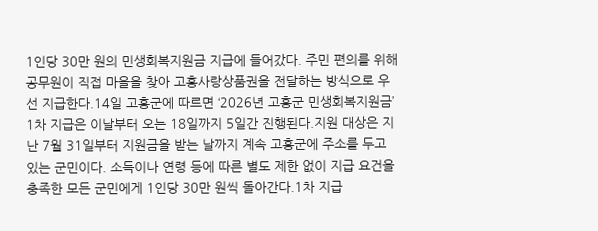1인당 30만 원의 민생회복지원금 지급에 들어갔다. 주민 편의를 위해 공무원이 직접 마을을 찾아 고흥사랑상품권을 전달하는 방식으로 우선 지급한다.14일 고흥군에 따르면 ‘2026년 고흥군 민생회복지원금’ 1차 지급은 이날부터 오는 18일까지 5일간 진행된다.지원 대상은 지난 7월 31일부터 지원금을 받는 날까지 계속 고흥군에 주소를 두고 있는 군민이다. 소득이나 연령 등에 따른 별도 제한 없이 지급 요건을 충족한 모든 군민에게 1인당 30만 원씩 돌아간다.1차 지급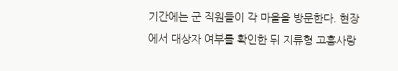기간에는 군 직원들이 각 마을을 방문한다. 현장에서 대상자 여부를 확인한 뒤 지류형 고흥사랑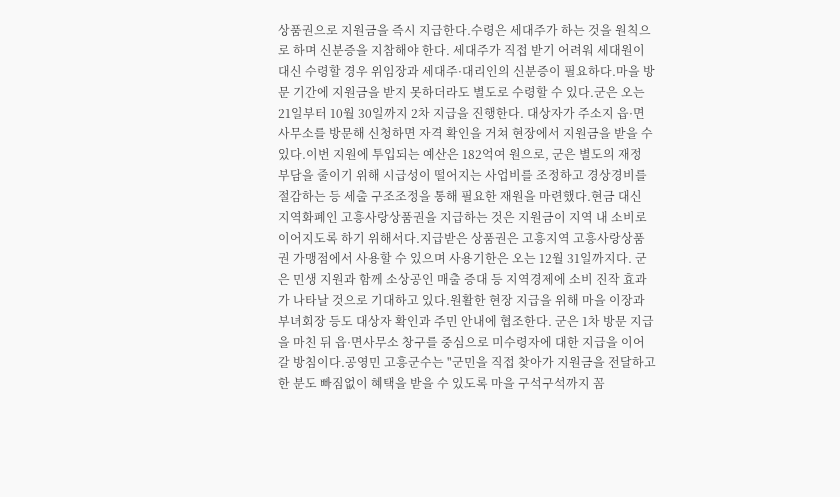상품권으로 지원금을 즉시 지급한다.수령은 세대주가 하는 것을 원칙으로 하며 신분증을 지참해야 한다. 세대주가 직접 받기 어려워 세대원이 대신 수령할 경우 위임장과 세대주·대리인의 신분증이 필요하다.마을 방문 기간에 지원금을 받지 못하더라도 별도로 수령할 수 있다.군은 오는 21일부터 10월 30일까지 2차 지급을 진행한다. 대상자가 주소지 읍·면사무소를 방문해 신청하면 자격 확인을 거쳐 현장에서 지원금을 받을 수 있다.이번 지원에 투입되는 예산은 182억여 원으로, 군은 별도의 재정 부담을 줄이기 위해 시급성이 떨어지는 사업비를 조정하고 경상경비를 절감하는 등 세출 구조조정을 통해 필요한 재원을 마련했다.현금 대신 지역화폐인 고흥사랑상품권을 지급하는 것은 지원금이 지역 내 소비로 이어지도록 하기 위해서다.지급받은 상품권은 고흥지역 고흥사랑상품권 가맹점에서 사용할 수 있으며 사용기한은 오는 12월 31일까지다. 군은 민생 지원과 함께 소상공인 매출 증대 등 지역경제에 소비 진작 효과가 나타날 것으로 기대하고 있다.원활한 현장 지급을 위해 마을 이장과 부녀회장 등도 대상자 확인과 주민 안내에 협조한다. 군은 1차 방문 지급을 마친 뒤 읍·면사무소 창구를 중심으로 미수령자에 대한 지급을 이어갈 방침이다.공영민 고흥군수는 "군민을 직접 찾아가 지원금을 전달하고 한 분도 빠짐없이 혜택을 받을 수 있도록 마을 구석구석까지 꼼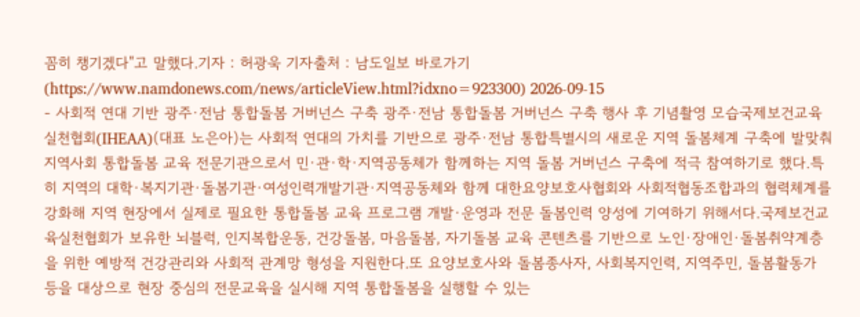꼼히 챙기겠다"고 말했다.기자 : 허광욱 기자출처 : 남도일보 바로가기 (https://www.namdonews.com/news/articleView.html?idxno=923300) 2026-09-15
- 사회적 연대 기반 광주·전남 통합돌봄 거버넌스 구축 광주·전남 통합돌봄 거버넌스 구축 행사 후 기념촬영 모습국제보건교육실천협회(IHEAA)(대표 노은아)는 사회적 연대의 가치를 기반으로 광주·전남 통합특별시의 새로운 지역 돌봄체계 구축에 발맞춰 지역사회 통합돌봄 교육 전문기관으로서 민·관·학·지역공동체가 함께하는 지역 돌봄 거버넌스 구축에 적극 참여하기로 했다.특히 지역의 대학·복지기관·돌봄기관·여성인력개발기관·지역공동체와 함께 대한요양보호사협회와 사회적협동조합과의 협력체계를 강화해 지역 현장에서 실제로 필요한 통합돌봄 교육 프로그램 개발·운영과 전문 돌봄인력 양성에 기여하기 위해서다.국제보건교육실천협회가 보유한 뇌블럭, 인지복합운동, 건강돌봄, 마음돌봄, 자기돌봄 교육 콘텐츠를 기반으로 노인·장애인·돌봄취약계층을 위한 예방적 건강관리와 사회적 관계망 형성을 지원한다.또 요양보호사와 돌봄종사자, 사회복지인력, 지역주민, 돌봄활동가 등을 대상으로 현장 중심의 전문교육을 실시해 지역 통합돌봄을 실행할 수 있는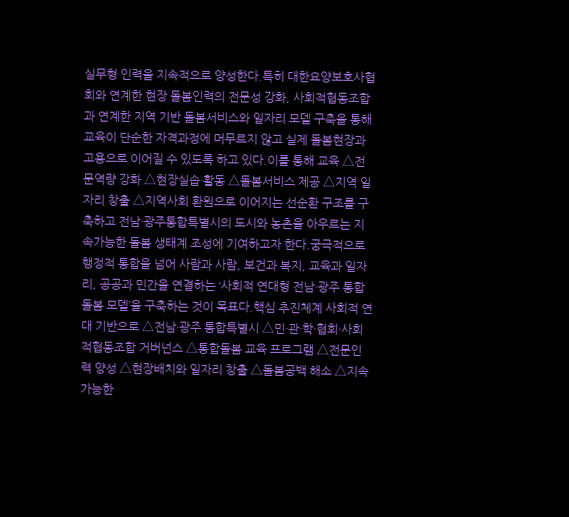실무형 인력을 지속적으로 양성한다.특히 대한요양보호사협회와 연계한 현장 돌봄인력의 전문성 강화, 사회적협동조합과 연계한 지역 기반 돌봄서비스와 일자리 모델 구축을 통해 교육이 단순한 자격과정에 머무르지 않고 실제 돌봄현장과 고용으로 이어질 수 있도록 하고 있다.이를 통해 교육 △전문역량 강화 △현장실습·활동 △돌봄서비스 제공 △지역 일자리 창출 △지역사회 환원으로 이어지는 선순환 구조를 구축하고 전남·광주통합특별시의 도시와 농촌을 아우르는 지속가능한 돌봄 생태계 조성에 기여하고자 한다.궁극적으로 행정적 통합을 넘어 사람과 사람, 보건과 복지, 교육과 일자리, 공공과 민간을 연결하는 ‘사회적 연대형 전남·광주 통합돌봄 모델’을 구축하는 것이 목표다.핵심 추진체계 사회적 연대 기반으로 △전남·광주 통합특별시 △민·관·학·협회·사회적협동조합 거버넌스 △통합돌봄 교육 프로그램 △전문인력 양성 △현장배치와 일자리 창출 △돌봄공백 해소 △지속가능한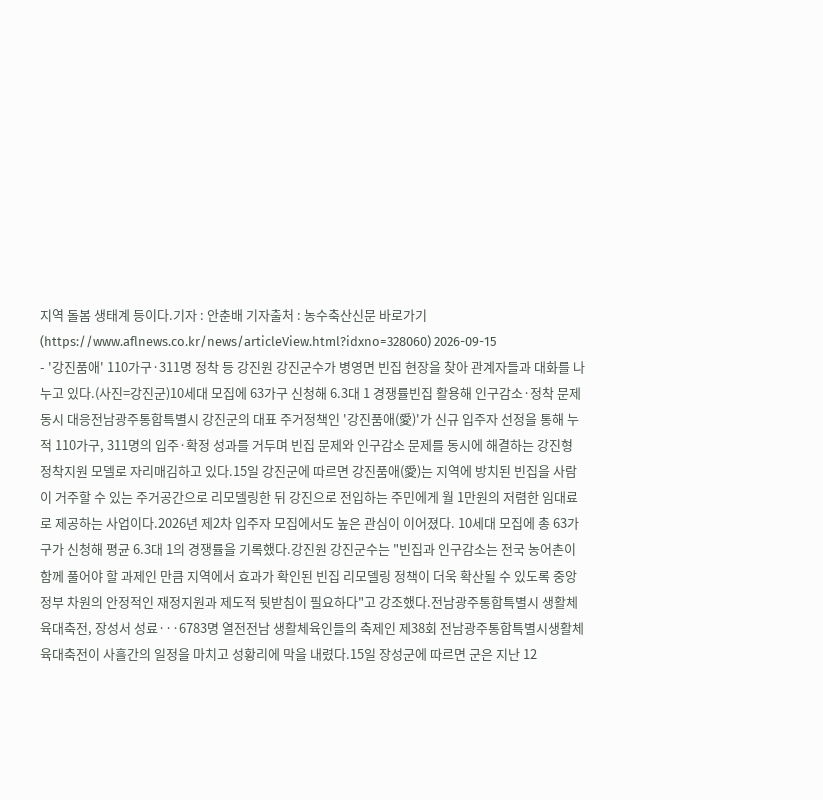지역 돌봄 생태계 등이다.기자 : 안춘배 기자출처 : 농수축산신문 바로가기 (https://www.aflnews.co.kr/news/articleView.html?idxno=328060) 2026-09-15
- '강진품애' 110가구·311명 정착 등 강진원 강진군수가 병영면 빈집 현장을 찾아 관계자들과 대화를 나누고 있다.(사진=강진군)10세대 모집에 63가구 신청해 6.3대 1 경쟁률빈집 활용해 인구감소·정착 문제 동시 대응전남광주통합특별시 강진군의 대표 주거정책인 '강진품애(愛)'가 신규 입주자 선정을 통해 누적 110가구, 311명의 입주·확정 성과를 거두며 빈집 문제와 인구감소 문제를 동시에 해결하는 강진형 정착지원 모델로 자리매김하고 있다.15일 강진군에 따르면 강진품애(愛)는 지역에 방치된 빈집을 사람이 거주할 수 있는 주거공간으로 리모델링한 뒤 강진으로 전입하는 주민에게 월 1만원의 저렴한 임대료로 제공하는 사업이다.2026년 제2차 입주자 모집에서도 높은 관심이 이어졌다. 10세대 모집에 총 63가구가 신청해 평균 6.3대 1의 경쟁률을 기록했다.강진원 강진군수는 "빈집과 인구감소는 전국 농어촌이 함께 풀어야 할 과제인 만큼 지역에서 효과가 확인된 빈집 리모델링 정책이 더욱 확산될 수 있도록 중앙정부 차원의 안정적인 재정지원과 제도적 뒷받침이 필요하다"고 강조했다.전남광주통합특별시 생활체육대축전, 장성서 성료···6783명 열전전남 생활체육인들의 축제인 제38회 전남광주통합특별시생활체육대축전이 사흘간의 일정을 마치고 성황리에 막을 내렸다.15일 장성군에 따르면 군은 지난 12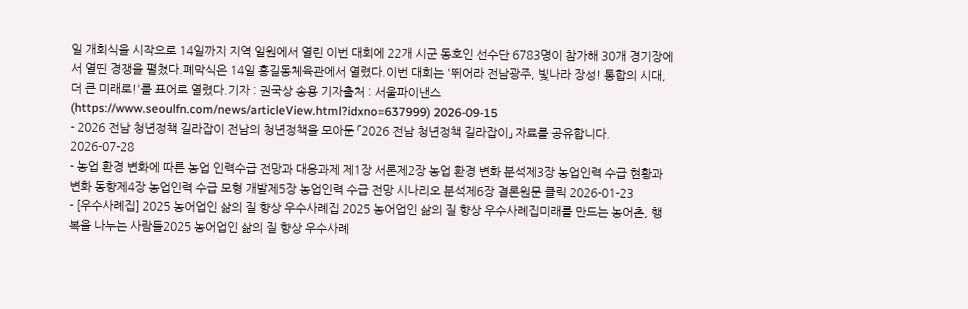일 개회식을 시작으로 14일까지 지역 일원에서 열린 이번 대회에 22개 시군 동호인 선수단 6783명이 참가해 30개 경기장에서 열띤 경쟁을 펼쳤다.폐막식은 14일 홍길동체육관에서 열렸다.이번 대회는 '뛰어라 전남광주, 빛나라 장성! 통합의 시대, 더 큰 미래로!'를 표어로 열렸다.기자 : 권국상 송용 기자출처 : 서울파이낸스(https://www.seoulfn.com/news/articleView.html?idxno=637999) 2026-09-15
- 2026 전남 청년정책 길라잡이 전남의 청년정책을 모아둔 「2026 전남 청년정책 길라잡이」 자료를 공유합니다. 2026-07-28
- 농업 환경 변화에 따른 농업 인력수급 전망과 대응과제 제1장 서론제2장 농업 환경 변화 분석제3장 농업인력 수급 현황과 변화 동향제4장 농업인력 수급 모형 개발제5장 농업인력 수급 전망 시나리오 분석제6장 결론원문 클릭 2026-01-23
- [우수사례집] 2025 농어업인 삶의 질 향상 우수사례집 2025 농어업인 삶의 질 향상 우수사례집미래를 만드는 농어촌, 행복을 나누는 사람들2025 농어업인 삶의 질 향상 우수사례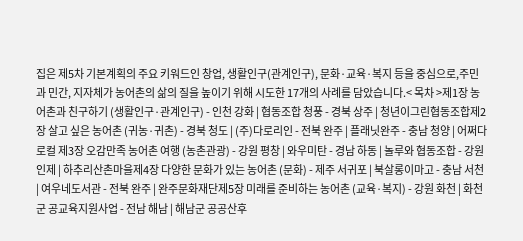집은 제5차 기본계획의 주요 키워드인 창업, 생활인구(관계인구), 문화·교육·복지 등을 중심으로,주민과 민간, 지자체가 농어촌의 삶의 질을 높이기 위해 시도한 17개의 사례를 담았습니다.< 목차 >제1장 농어촌과 친구하기 (생활인구·관계인구) - 인천 강화 | 협동조합 청풍 - 경북 상주 | 청년이그린협동조합제2장 살고 싶은 농어촌 (귀농·귀촌) - 경북 청도 | (주)다로리인 - 전북 완주 | 플래닛완주 - 충남 청양 | 어쩌다로컬 제3장 오감만족 농어촌 여행 (농촌관광) - 강원 평창 | 와우미탄 - 경남 하동 | 놀루와 협동조합 - 강원 인제 | 하추리산촌마을제4장 다양한 문화가 있는 농어촌 (문화) - 제주 서귀포 | 북살롱이마고 - 충남 서천 | 여우네도서관 - 전북 완주 | 완주문화재단제5장 미래를 준비하는 농어촌 (교육·복지) - 강원 화천 | 화천군 공교육지원사업 - 전남 해남 | 해남군 공공산후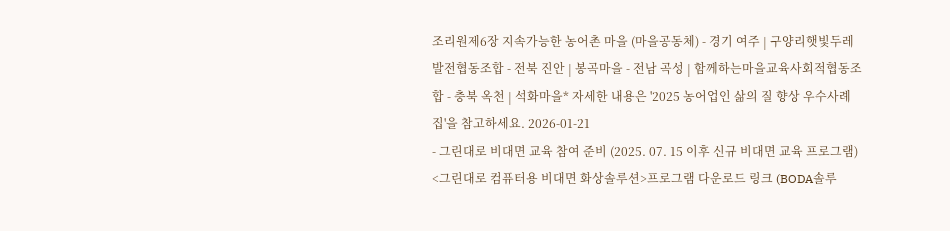조리원제6장 지속가능한 농어촌 마을 (마을공동체) - 경기 여주 | 구양리햇빛두레발전협동조합 - 전북 진안 | 봉곡마을 - 전남 곡성 | 함께하는마을교육사회적협동조합 - 충북 옥천 | 석화마을* 자세한 내용은 '2025 농어업인 삶의 질 향상 우수사례집'을 참고하세요. 2026-01-21
- 그린대로 비대면 교육 참여 준비 (2025. 07. 15 이후 신규 비대면 교육 프로그램) <그린대로 컴퓨터용 비대면 화상솔루션>프로그램 다운로드 링크 (BODA솔루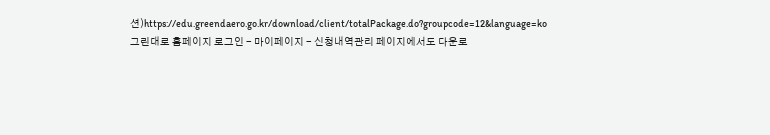션)https://edu.greendaero.go.kr/download/client/totalPackage.do?groupcode=12&language=ko그린대로 홈페이지 로그인 - 마이페이지 - 신청내역관리 페이지에서도 다운로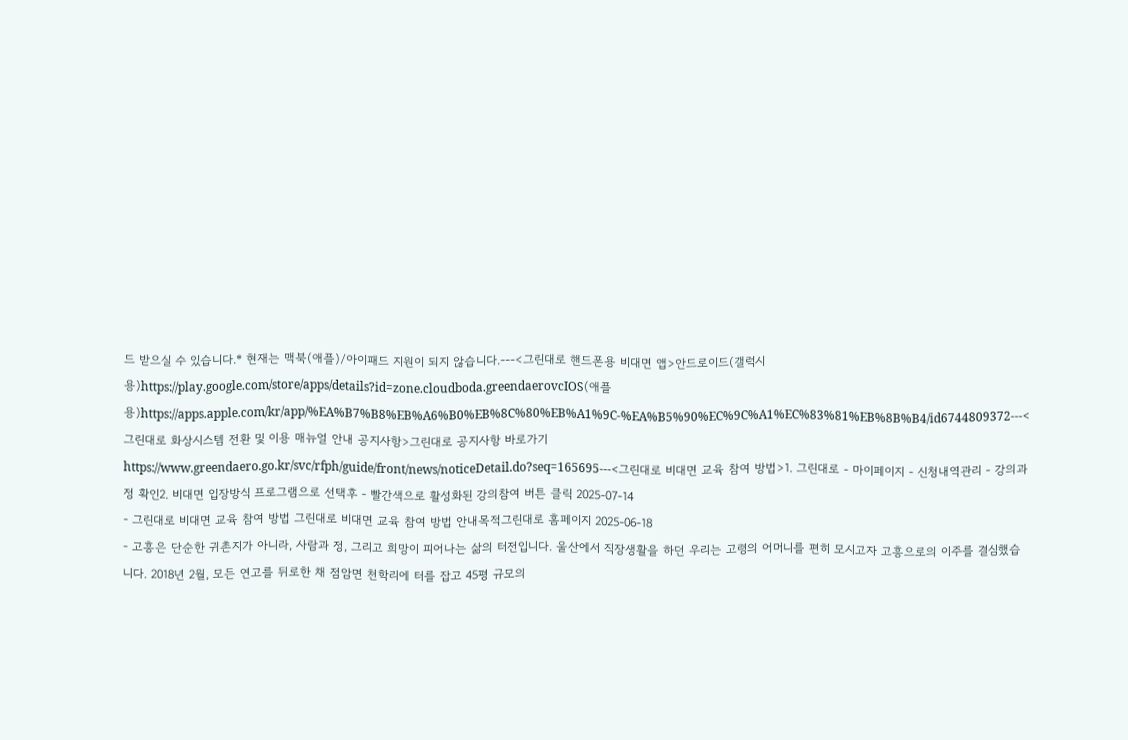드 받으실 수 있습니다.* 현재는 맥북(애플)/아이패드 지원이 되지 않습니다.---<그린대로 핸드폰용 비대면 앱>안드로이드(갤럭시용)https://play.google.com/store/apps/details?id=zone.cloudboda.greendaerovcIOS(애플용)https://apps.apple.com/kr/app/%EA%B7%B8%EB%A6%B0%EB%8C%80%EB%A1%9C-%EA%B5%90%EC%9C%A1%EC%83%81%EB%8B%B4/id6744809372---<그린대로 화상시스템 전환 및 이용 매뉴얼 안내 공지사항>그린대로 공지사항 바로가기 https://www.greendaero.go.kr/svc/rfph/guide/front/news/noticeDetail.do?seq=165695---<그린대로 비대면 교육 참여 방법>1. 그린대로 - 마이페이지 - 신청내역관리 - 강의과정 확인2. 비대면 입장방식 프로그램으로 선택후 - 빨간색으로 활성화된 강의참여 버튼 클릭 2025-07-14
- 그린대로 비대면 교육 참여 방법 그린대로 비대면 교육 참여 방법 안내목적그린대로 홈페이지 2025-06-18
- 고흥은 단순한 귀촌지가 아니라, 사람과 정, 그리고 희망이 피어나는 삶의 터전입니다. 울산에서 직장생활을 하던 우리는 고령의 어머니를 편히 모시고자 고흥으로의 이주를 결심했습니다. 2018년 2월, 모든 연고를 뒤로한 채 점암면 천학리에 터를 잡고 45평 규모의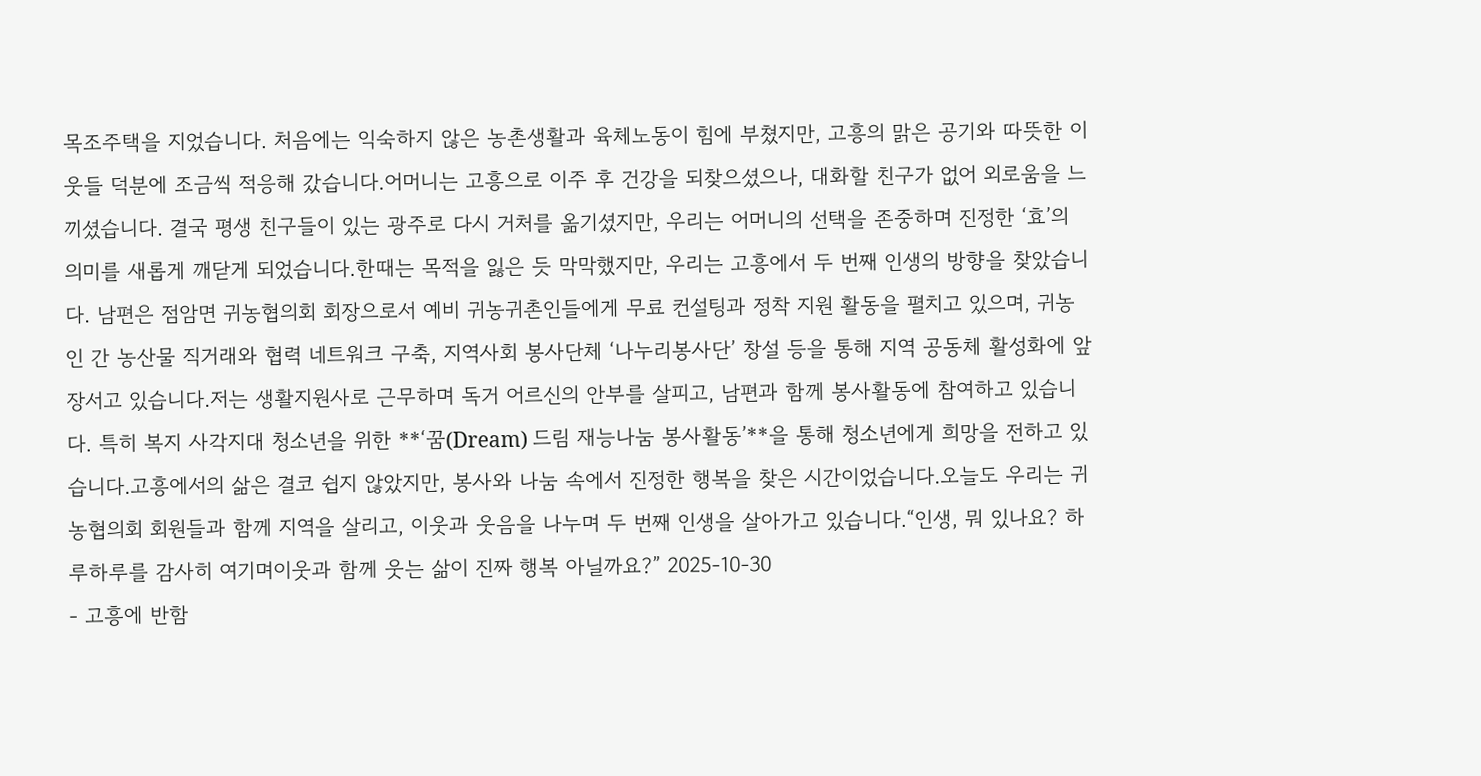목조주택을 지었습니다. 처음에는 익숙하지 않은 농촌생활과 육체노동이 힘에 부쳤지만, 고흥의 맑은 공기와 따뜻한 이웃들 덕분에 조금씩 적응해 갔습니다.어머니는 고흥으로 이주 후 건강을 되찾으셨으나, 대화할 친구가 없어 외로움을 느끼셨습니다. 결국 평생 친구들이 있는 광주로 다시 거처를 옮기셨지만, 우리는 어머니의 선택을 존중하며 진정한 ‘효’의 의미를 새롭게 깨닫게 되었습니다.한때는 목적을 잃은 듯 막막했지만, 우리는 고흥에서 두 번째 인생의 방향을 찾았습니다. 남편은 점암면 귀농협의회 회장으로서 예비 귀농귀촌인들에게 무료 컨설팅과 정착 지원 활동을 펼치고 있으며, 귀농인 간 농산물 직거래와 협력 네트워크 구축, 지역사회 봉사단체 ‘나누리봉사단’ 창설 등을 통해 지역 공동체 활성화에 앞장서고 있습니다.저는 생활지원사로 근무하며 독거 어르신의 안부를 살피고, 남편과 함께 봉사활동에 참여하고 있습니다. 특히 복지 사각지대 청소년을 위한 **‘꿈(Dream) 드림 재능나눔 봉사활동’**을 통해 청소년에게 희망을 전하고 있습니다.고흥에서의 삶은 결코 쉽지 않았지만, 봉사와 나눔 속에서 진정한 행복을 찾은 시간이었습니다.오늘도 우리는 귀농협의회 회원들과 함께 지역을 살리고, 이웃과 웃음을 나누며 두 번째 인생을 살아가고 있습니다.“인생, 뭐 있나요? 하루하루를 감사히 여기며이웃과 함께 웃는 삶이 진짜 행복 아닐까요?” 2025-10-30
- 고흥에 반함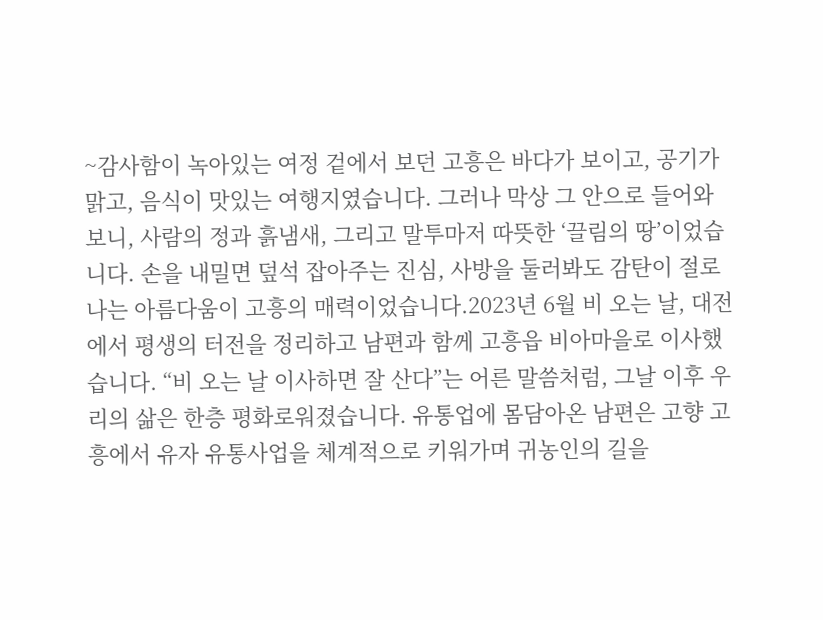~감사함이 녹아있는 여정 겉에서 보던 고흥은 바다가 보이고, 공기가 맑고, 음식이 맛있는 여행지였습니다. 그러나 막상 그 안으로 들어와 보니, 사람의 정과 흙냄새, 그리고 말투마저 따뜻한 ‘끌림의 땅’이었습니다. 손을 내밀면 덮석 잡아주는 진심, 사방을 둘러봐도 감탄이 절로 나는 아름다움이 고흥의 매력이었습니다.2023년 6월 비 오는 날, 대전에서 평생의 터전을 정리하고 남편과 함께 고흥읍 비아마을로 이사했습니다. “비 오는 날 이사하면 잘 산다”는 어른 말씀처럼, 그날 이후 우리의 삶은 한층 평화로워졌습니다. 유통업에 몸담아온 남편은 고향 고흥에서 유자 유통사업을 체계적으로 키워가며 귀농인의 길을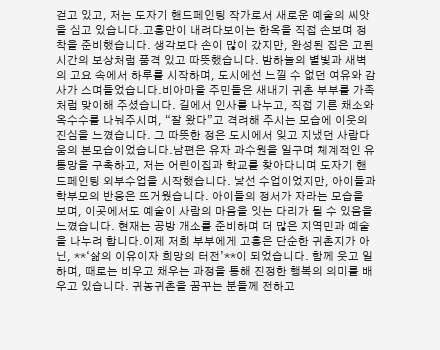걷고 있고, 저는 도자기 핸드페인팅 작가로서 새로운 예술의 씨앗을 심고 있습니다.고흥만이 내려다보이는 한옥을 직접 손보며 정착을 준비했습니다. 생각보다 손이 많이 갔지만, 완성된 집은 고된 시간의 보상처럼 품격 있고 따뜻했습니다. 밤하늘의 별빛과 새벽의 고요 속에서 하루를 시작하며, 도시에선 느낄 수 없던 여유와 감사가 스며들었습니다.비아마을 주민들은 새내기 귀촌 부부를 가족처럼 맞이해 주셨습니다. 길에서 인사를 나누고, 직접 기른 채소와 옥수수를 나눠주시며, “잘 왔다”고 격려해 주시는 모습에 이웃의 진심을 느꼈습니다. 그 따뜻한 정은 도시에서 잊고 지냈던 사람다움의 본모습이었습니다.남편은 유자 과수원을 일구며 체계적인 유통망을 구축하고, 저는 어린이집과 학교를 찾아다니며 도자기 핸드페인팅 외부수업을 시작했습니다. 낯선 수업이었지만, 아이들과 학부모의 반응은 뜨거웠습니다. 아이들의 정서가 자라는 모습을 보며, 이곳에서도 예술이 사람의 마음을 잇는 다리가 될 수 있음을 느꼈습니다. 현재는 공방 개소를 준비하며 더 많은 지역민과 예술을 나누려 합니다.이제 저희 부부에게 고흥은 단순한 귀촌지가 아닌, **‘삶의 이유이자 희망의 터전’**이 되었습니다. 함께 웃고 일하며, 때로는 비우고 채우는 과정을 통해 진정한 행복의 의미를 배우고 있습니다. 귀농귀촌을 꿈꾸는 분들께 전하고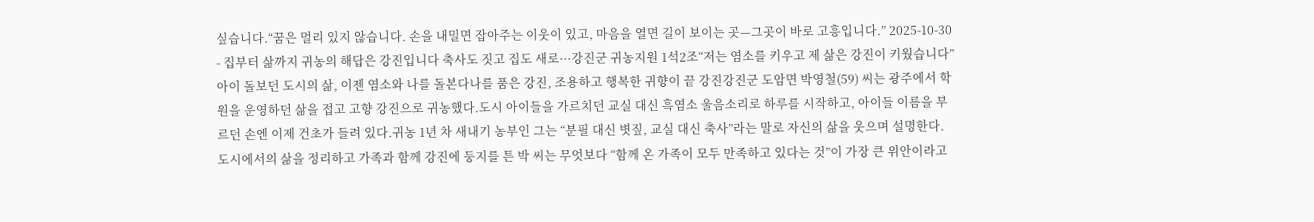싶습니다.“꿈은 멀리 있지 않습니다. 손을 내밀면 잡아주는 이웃이 있고, 마음을 열면 길이 보이는 곳—그곳이 바로 고흥입니다.” 2025-10-30
- 집부터 삶까지 귀농의 해답은 강진입니다 축사도 짓고 집도 새로···강진군 귀농지원 1석2조“저는 염소를 키우고 제 삶은 강진이 키웠습니다”아이 돌보던 도시의 삶, 이젠 염소와 나를 돌본다나를 품은 강진, 조용하고 행복한 귀향이 끝 강진강진군 도암면 박영철(59) 씨는 광주에서 학원을 운영하던 삶을 접고 고향 강진으로 귀농했다.도시 아이들을 가르치던 교실 대신 흑염소 울음소리로 하루를 시작하고, 아이들 이름을 부르던 손엔 이제 건초가 들려 있다.귀농 1년 차 새내기 농부인 그는 “분필 대신 볏짚, 교실 대신 축사”라는 말로 자신의 삶을 웃으며 설명한다.도시에서의 삶을 정리하고 가족과 함께 강진에 둥지를 튼 박 씨는 무엇보다 “함께 온 가족이 모두 만족하고 있다는 것”이 가장 큰 위안이라고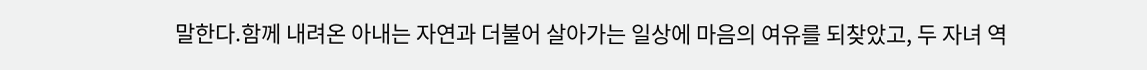말한다.함께 내려온 아내는 자연과 더불어 살아가는 일상에 마음의 여유를 되찾았고, 두 자녀 역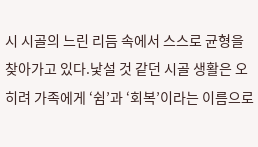시 시골의 느린 리듬 속에서 스스로 균형을 찾아가고 있다.낯설 것 같던 시골 생활은 오히려 가족에게 ‘쉼’과 ‘회복’이라는 이름으로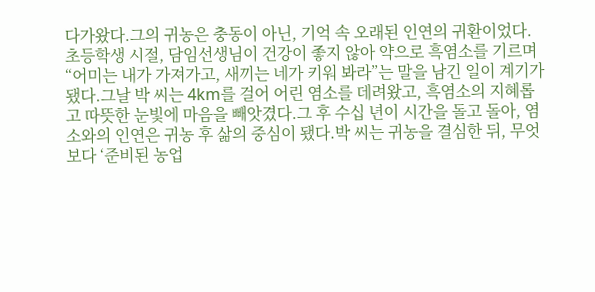다가왔다.그의 귀농은 충동이 아닌, 기억 속 오래된 인연의 귀환이었다. 초등학생 시절, 담임선생님이 건강이 좋지 않아 약으로 흑염소를 기르며 “어미는 내가 가져가고, 새끼는 네가 키워 봐라”는 말을 남긴 일이 계기가 됐다.그날 박 씨는 4km를 걸어 어린 염소를 데려왔고, 흑염소의 지혜롭고 따뜻한 눈빛에 마음을 빼앗겼다.그 후 수십 년이 시간을 돌고 돌아, 염소와의 인연은 귀농 후 삶의 중심이 됐다.박 씨는 귀농을 결심한 뒤, 무엇보다 ‘준비된 농업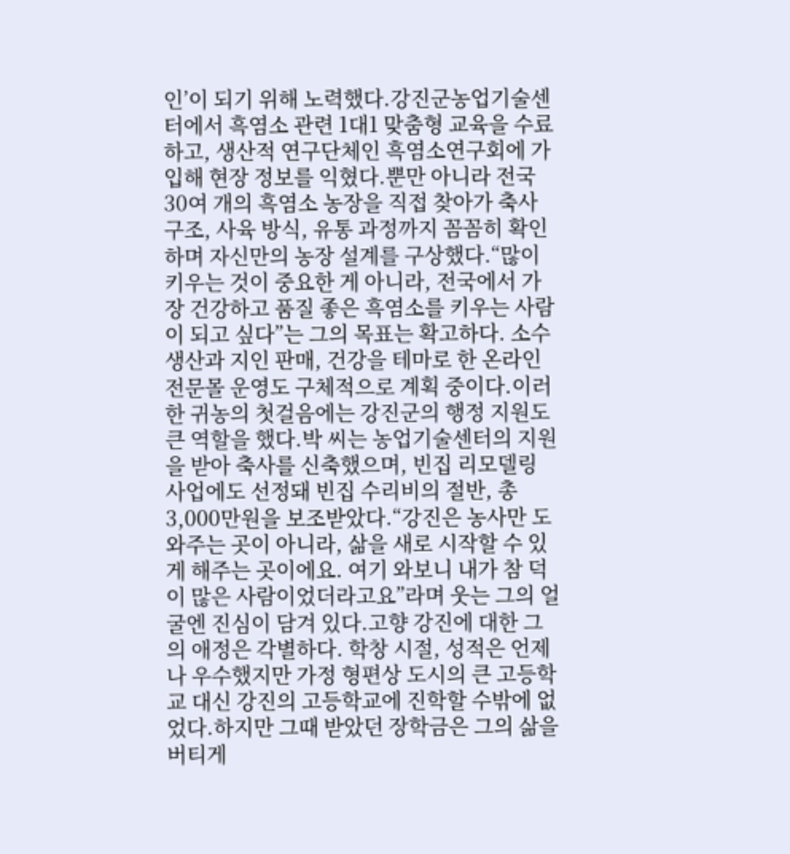인’이 되기 위해 노력했다.강진군농업기술센터에서 흑염소 관련 1대1 맞춤형 교육을 수료하고, 생산적 연구단체인 흑염소연구회에 가입해 현장 정보를 익혔다.뿐만 아니라 전국 30여 개의 흑염소 농장을 직접 찾아가 축사 구조, 사육 방식, 유통 과정까지 꼼꼼히 확인하며 자신만의 농장 설계를 구상했다.“많이 키우는 것이 중요한 게 아니라, 전국에서 가장 건강하고 품질 좋은 흑염소를 키우는 사람이 되고 싶다”는 그의 목표는 확고하다. 소수 생산과 지인 판매, 건강을 테마로 한 온라인 전문몰 운영도 구체적으로 계획 중이다.이러한 귀농의 첫걸음에는 강진군의 행정 지원도 큰 역할을 했다.박 씨는 농업기술센터의 지원을 받아 축사를 신축했으며, 빈집 리모델링 사업에도 선정돼 빈집 수리비의 절반, 총 3,000만원을 보조받았다.“강진은 농사만 도와주는 곳이 아니라, 삶을 새로 시작할 수 있게 해주는 곳이에요. 여기 와보니 내가 참 덕이 많은 사람이었더라고요”라며 웃는 그의 얼굴엔 진심이 담겨 있다.고향 강진에 대한 그의 애정은 각별하다. 학창 시절, 성적은 언제나 우수했지만 가정 형편상 도시의 큰 고등학교 대신 강진의 고등학교에 진학할 수밖에 없었다.하지만 그때 받았던 장학금은 그의 삶을 버티게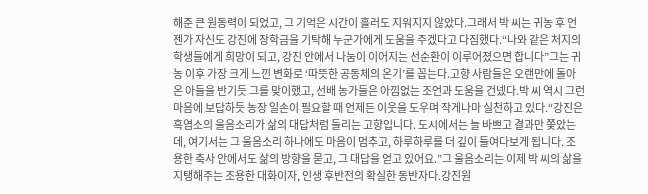해준 큰 원동력이 되었고, 그 기억은 시간이 흘러도 지워지지 않았다.그래서 박 씨는 귀농 후 언젠가 자신도 강진에 장학금을 기탁해 누군가에게 도움을 주겠다고 다짐했다.“나와 같은 처지의 학생들에게 희망이 되고, 강진 안에서 나눔이 이어지는 선순환이 이루어졌으면 합니다”그는 귀농 이후 가장 크게 느낀 변화로 ‘따뜻한 공동체의 온기’를 꼽는다.고향 사람들은 오랜만에 돌아온 아들을 반기듯 그를 맞이했고, 선배 농가들은 아낌없는 조언과 도움을 건넸다.박 씨 역시 그런 마음에 보답하듯 농장 일손이 필요할 때 언제든 이웃을 도우며 작게나마 실천하고 있다.“강진은 흑염소의 울음소리가 삶의 대답처럼 들리는 고향입니다. 도시에서는 늘 바쁘고 결과만 쫓았는데, 여기서는 그 울음소리 하나에도 마음이 멈추고, 하루하루를 더 깊이 들여다보게 됩니다. 조용한 축사 안에서도 삶의 방향을 묻고, 그 대답을 얻고 있어요.”그 울음소리는 이제 박 씨의 삶을 지탱해주는 조용한 대화이자, 인생 후반전의 확실한 동반자다.강진원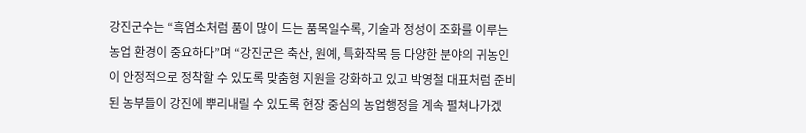강진군수는 “흑염소처럼 품이 많이 드는 품목일수록, 기술과 정성이 조화를 이루는 농업 환경이 중요하다”며 “강진군은 축산, 원예, 특화작목 등 다양한 분야의 귀농인이 안정적으로 정착할 수 있도록 맞춤형 지원을 강화하고 있고 박영철 대표처럼 준비된 농부들이 강진에 뿌리내릴 수 있도록 현장 중심의 농업행정을 계속 펼쳐나가겠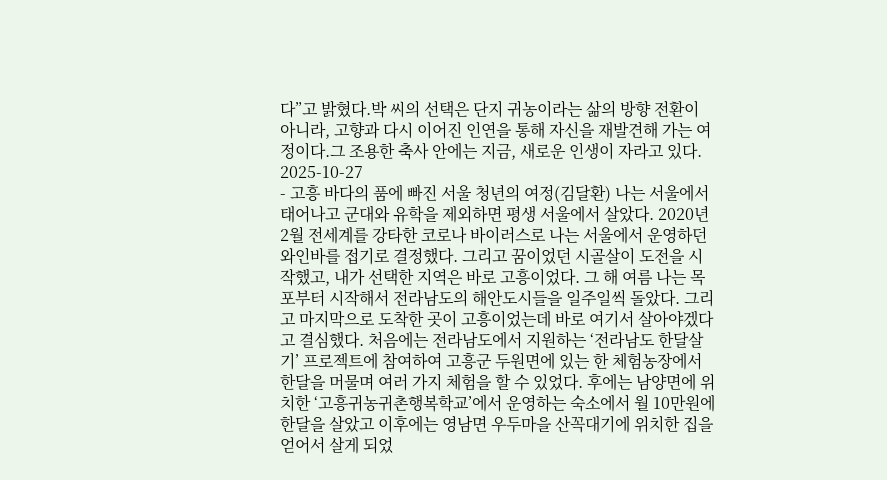다”고 밝혔다.박 씨의 선택은 단지 귀농이라는 삶의 방향 전환이 아니라, 고향과 다시 이어진 인연을 통해 자신을 재발견해 가는 여정이다.그 조용한 축사 안에는 지금, 새로운 인생이 자라고 있다. 2025-10-27
- 고흥 바다의 품에 빠진 서울 청년의 여정(김달환) 나는 서울에서 태어나고 군대와 유학을 제외하면 평생 서울에서 살았다. 2020년 2월 전세계를 강타한 코로나 바이러스로 나는 서울에서 운영하던 와인바를 접기로 결정했다. 그리고 꿈이었던 시골살이 도전을 시작했고, 내가 선택한 지역은 바로 고흥이었다. 그 해 여름 나는 목포부터 시작해서 전라남도의 해안도시들을 일주일씩 돌았다. 그리고 마지막으로 도착한 곳이 고흥이었는데 바로 여기서 살아야겠다고 결심했다. 처음에는 전라남도에서 지원하는 ‘전라남도 한달살기’ 프로젝트에 참여하여 고흥군 두원면에 있는 한 체험농장에서 한달을 머물며 여러 가지 체험을 할 수 있었다. 후에는 남양면에 위치한 ‘고흥귀농귀촌행복학교’에서 운영하는 숙소에서 월 10만원에 한달을 살았고 이후에는 영남면 우두마을 산꼭대기에 위치한 집을 얻어서 살게 되었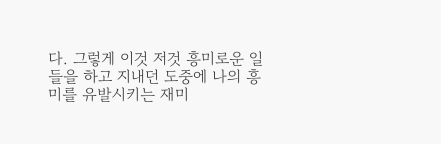다. 그렇게 이것 저것 흥미로운 일들을 하고 지내던 도중에 나의 흥미를 유발시키는 재미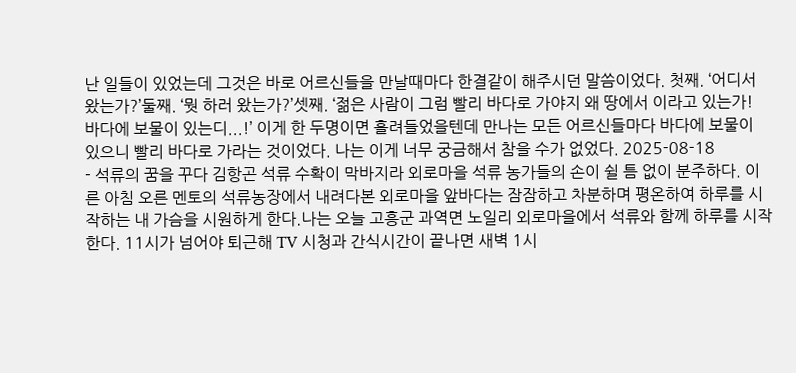난 일들이 있었는데 그것은 바로 어르신들을 만날때마다 한결같이 해주시던 말씀이었다. 첫째. ‘어디서 왔는가?’둘째. ‘뭣 하러 왔는가?’셋째. ‘젊은 사람이 그럼 빨리 바다로 가야지 왜 땅에서 이라고 있는가! 바다에 보물이 있는디...!’ 이게 한 두명이면 흘려들었을텐데 만나는 모든 어르신들마다 바다에 보물이 있으니 빨리 바다로 가라는 것이었다. 나는 이게 너무 궁금해서 참을 수가 없었다. 2025-08-18
- 석류의 꿈을 꾸다 김항곤 석류 수확이 막바지라 외로마을 석류 농가들의 손이 쉴 틈 없이 분주하다. 이른 아침 오른 멘토의 석류농장에서 내려다본 외로마을 앞바다는 잠잠하고 차분하며 평온하여 하루를 시작하는 내 가슴을 시원하게 한다.나는 오늘 고흥군 과역면 노일리 외로마을에서 석류와 함께 하루를 시작한다. 11시가 넘어야 퇴근해 TV 시청과 간식시간이 끝나면 새벽 1시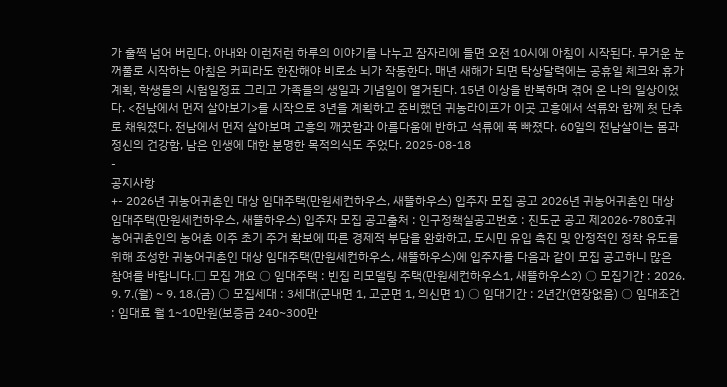가 훌쩍 넘어 버린다. 아내와 이런저런 하루의 이야기를 나누고 잠자리에 들면 오전 10시에 아침이 시작된다. 무거운 눈꺼풀로 시작하는 아침은 커피라도 한잔해야 비로소 뇌가 작동한다. 매년 새해가 되면 탁상달력에는 공휴일 체크와 휴가계획, 학생들의 시험일정표 그리고 가족들의 생일과 기념일이 열거된다. 15년 이상을 반복하며 겪어 온 나의 일상이었다. <전남에서 먼저 살아보기>를 시작으로 3년을 계획하고 준비했던 귀농라이프가 이곳 고흥에서 석류와 함께 첫 단추로 채워졌다. 전남에서 먼저 살아보며 고흥의 깨끗함과 아름다움에 반하고 석류에 푹 빠졌다. 60일의 전남살이는 몸과 정신의 건강함, 남은 인생에 대한 분명한 목적의식도 주었다. 2025-08-18
-
공지사항
+- 2026년 귀농어귀촌인 대상 임대주택(만원세컨하우스, 새뜰하우스) 입주자 모집 공고 2026년 귀농어귀촌인 대상 임대주택(만원세컨하우스, 새뜰하우스) 입주자 모집 공고출처 : 인구정책실공고번호 : 진도군 공고 제2026-780호귀농어귀촌인의 농어촌 이주 초기 주거 확보에 따른 경제적 부담을 완화하고, 도시민 유입 촉진 및 안정적인 정착 유도를 위해 조성한 귀농어귀촌인 대상 임대주택(만원세컨하우스, 새뜰하우스)에 입주자를 다음과 같이 모집 공고하니 많은 참여를 바랍니다.□ 모집 개요 ○ 임대주택 : 빈집 리모델링 주택(만원세컨하우스1, 새뜰하우스2) ○ 모집기간 : 2026. 9. 7.(월) ~ 9. 18.(금) ○ 모집세대 : 3세대(군내면 1, 고군면 1, 의신면 1) ○ 임대기간 : 2년간(연장없음) ○ 임대조건 : 임대료 월 1~10만원(보증금 240~300만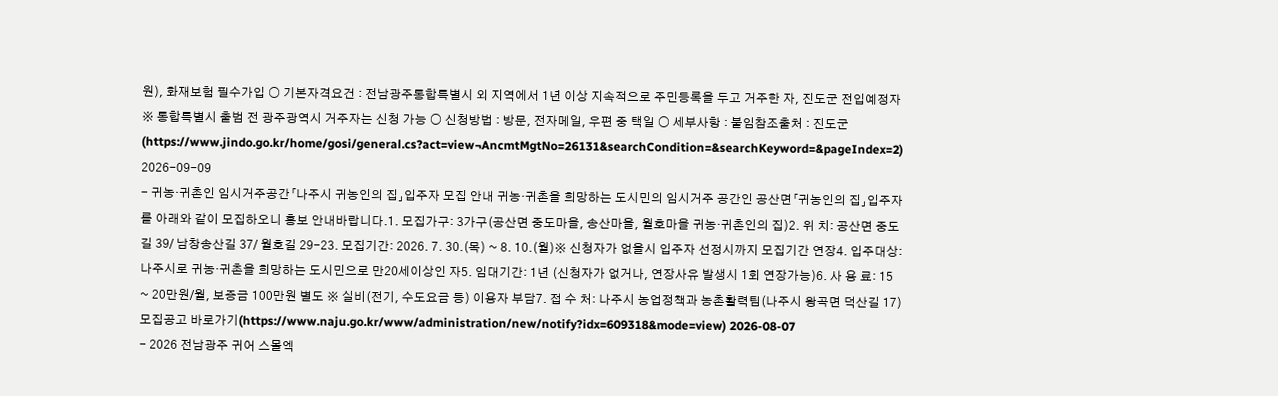원), 화재보험 필수가입 ○ 기본자격요건 : 전남광주통합특별시 외 지역에서 1년 이상 지속적으로 주민등록을 두고 거주한 자, 진도군 전입예정자 ※ 통합특별시 출범 전 광주광역시 거주자는 신청 가능 ○ 신청방법 : 방문, 전자메일, 우편 중 택일 ○ 세부사항 : 붙임참조출처 : 진도군(https://www.jindo.go.kr/home/gosi/general.cs?act=view¬AncmtMgtNo=26131&searchCondition=&searchKeyword=&pageIndex=2) 2026-09-09
- 귀농·귀촌인 임시거주공간「나주시 귀농인의 집」입주자 모집 안내 귀농·귀촌을 희망하는 도시민의 임시거주 공간인 공산면「귀농인의 집」입주자를 아래와 같이 모집하오니 홍보 안내바랍니다.1. 모집가구: 3가구(공산면 중도마을, 송산마을, 월호마을 귀농·귀촌인의 집)2. 위 치: 공산면 중도길 39/ 남창송산길 37/ 월호길 29-23. 모집기간: 2026. 7. 30.(목) ~ 8. 10.(월)※ 신청자가 없을시 입주자 선정시까지 모집기간 연장4. 입주대상: 나주시로 귀농·귀촌을 희망하는 도시민으로 만20세이상인 자5. 임대기간: 1년 (신청자가 없거나, 연장사유 발생시 1회 연장가능)6. 사 용 료: 15 ~ 20만원/월, 보증금 100만원 별도 ※ 실비(전기, 수도요금 등) 이용자 부담7. 접 수 처: 나주시 농업정책과 농촌활력팀(나주시 왕곡면 덕산길 17)모집공고 바로가기(https://www.naju.go.kr/www/administration/new/notify?idx=609318&mode=view) 2026-08-07
- 2026 전남광주 귀어 스몰엑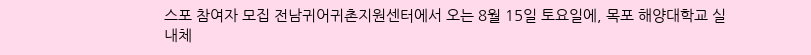스포 참여자 모집 전남귀어귀촌지원센터에서 오는 8월 15일 토요일에, 목포 해양대학교 실내체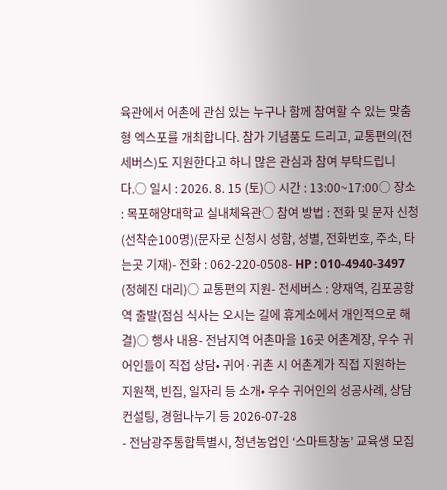육관에서 어촌에 관심 있는 누구나 함께 참여할 수 있는 맞춤형 엑스포를 개최합니다. 참가 기념품도 드리고, 교통편의(전세버스)도 지원한다고 하니 많은 관심과 참여 부탁드립니다.○ 일시 : 2026. 8. 15 (토)○ 시간 : 13:00~17:00○ 장소 : 목포해양대학교 실내체육관○ 참여 방법 : 전화 및 문자 신청 (선착순100명)(문자로 신청시 성함, 성별, 전화번호, 주소, 타는곳 기재)- 전화 : 062-220-0508- HP : 010-4940-3497 (정혜진 대리)○ 교통편의 지원- 전세버스 : 양재역, 김포공항역 출발(점심 식사는 오시는 길에 휴게소에서 개인적으로 해결)○ 행사 내용- 전남지역 어촌마을 16곳 어촌계장, 우수 귀어인들이 직접 상담• 귀어·귀촌 시 어촌계가 직접 지원하는 지원책, 빈집, 일자리 등 소개• 우수 귀어인의 성공사례, 상담 컨설팅, 경험나누기 등 2026-07-28
- 전남광주통합특별시, 청년농업인 ‘스마트창농’ 교육생 모집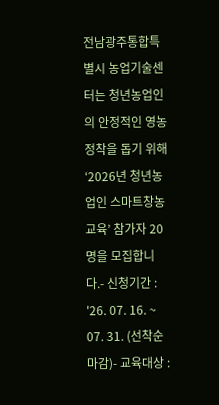전남광주통합특별시 농업기술센터는 청년농업인의 안정적인 영농 정착을 돕기 위해 ‘2026년 청년농업인 스마트창농 교육’ 참가자 20명을 모집합니다.- 신청기간 : '26. 07. 16. ~ 07. 31. (선착순 마감)- 교육대상 :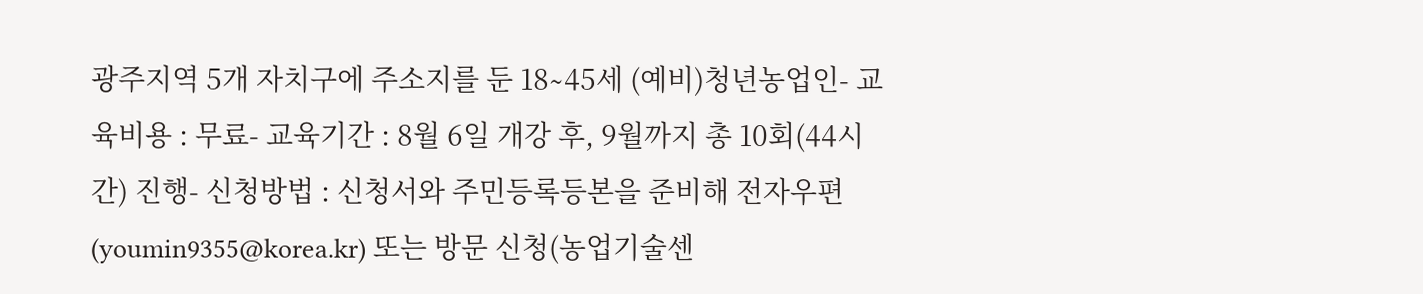광주지역 5개 자치구에 주소지를 둔 18∼45세 (예비)청년농업인- 교육비용 : 무료- 교육기간 : 8월 6일 개강 후, 9월까지 총 10회(44시간) 진행- 신청방법 : 신청서와 주민등록등본을 준비해 전자우편(youmin9355@korea.kr) 또는 방문 신청(농업기술센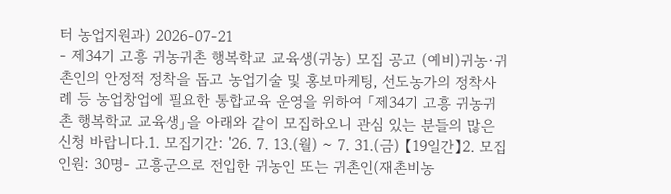터 농업지원과) 2026-07-21
- 제34기 고흥 귀농귀촌 행복학교 교육생(귀농) 모집 공고 (예비)귀농·귀촌인의 안정적 정착을 돕고 농업기술 및 홍보마케팅, 선도농가의 정착사례 등 농업창업에 필요한 통합교육 운영을 위하여 「제34기 고흥 귀농귀촌 행복학교 교육생」을 아래와 같이 모집하오니 관심 있는 분들의 많은 신청 바랍니다.1. 모집기간: '26. 7. 13.(월) ~ 7. 31.(금) 【19일간】2. 모집인원: 30명- 고흥군으로 전입한 귀농인 또는 귀촌인(재촌비농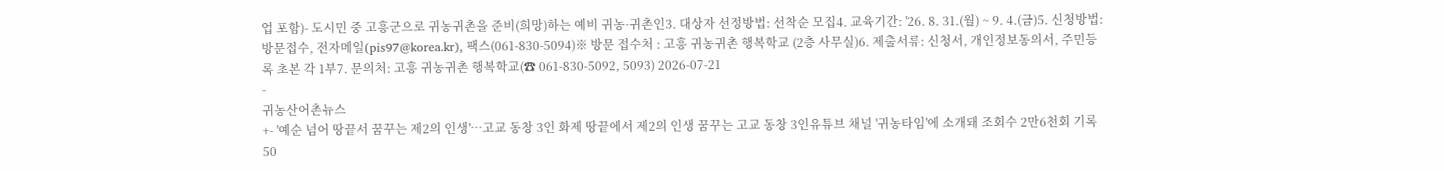업 포함)- 도시민 중 고흥군으로 귀농귀촌을 준비(희망)하는 예비 귀농·귀촌인3. 대상자 선정방법: 선착순 모집4. 교육기간: '26. 8. 31.(월) ~ 9. 4.(금)5. 신청방법: 방문접수, 전자메일(pis97@korea.kr), 팩스(061-830-5094)※ 방문 접수처 : 고흥 귀농귀촌 행복학교 (2층 사무실)6. 제출서류: 신청서, 개인정보동의서, 주민등록 초본 각 1부7. 문의처: 고흥 귀농귀촌 행복학교(☎ 061-830-5092, 5093) 2026-07-21
-
귀농산어촌뉴스
+- '예순 넘어 땅끝서 꿈꾸는 제2의 인생'…고교 동창 3인 화제 땅끝에서 제2의 인생 꿈꾸는 고교 동창 3인유튜브 채널 '귀농타임'에 소개돼 조회수 2만6천회 기록 50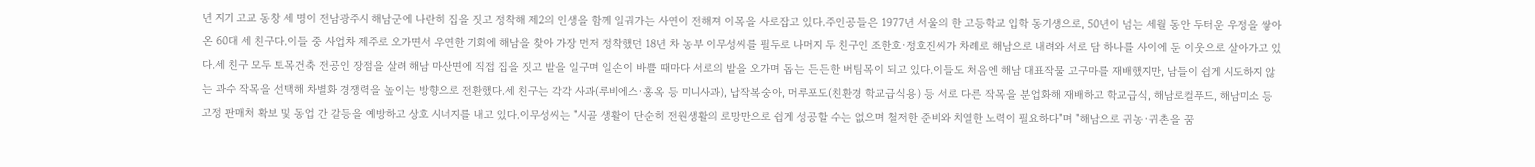년 지기 고교 동창 세 명이 전남광주시 해남군에 나란히 집을 짓고 정착해 제2의 인생을 함께 일궈가는 사연이 전해져 이목을 사로잡고 있다.주인공들은 1977년 서울의 한 고등학교 입학 동기생으로, 50년이 넘는 세월 동안 두터운 우정을 쌓아온 60대 세 친구다.이들 중 사업차 제주로 오가면서 우연한 기회에 해남을 찾아 가장 먼저 정착했던 18년 차 농부 이무성씨를 필두로 나머지 두 친구인 조한호·정호진씨가 차례로 해남으로 내려와 서로 담 하나를 사이에 둔 이웃으로 살아가고 있다.세 친구 모두 토목건축 전공인 장점을 살려 해남 마산면에 직접 집을 짓고 밭을 일구며 일손이 바쁠 때마다 서로의 밭을 오가며 돕는 든든한 버팀목이 되고 있다.이들도 처음엔 해남 대표작물 고구마를 재배했지만, 남들이 쉽게 시도하지 않는 과수 작목을 선택해 차별화 경쟁력을 높이는 방향으로 전환했다.세 친구는 각각 사과(루비에스·홍옥 등 미니사과), 납작복숭아, 머루포도(친환경 학교급식용) 등 서로 다른 작목을 분업화해 재배하고 학교급식, 해남로컬푸드, 해남미소 등 고정 판매처 확보 및 동업 간 갈등을 예방하고 상호 시너지를 내고 있다.이무성씨는 "시골 생활이 단순히 전원생활의 로망만으로 쉽게 성공할 수는 없으며 철저한 준비와 치열한 노력이 필요하다"며 "해남으로 귀농·귀촌을 꿈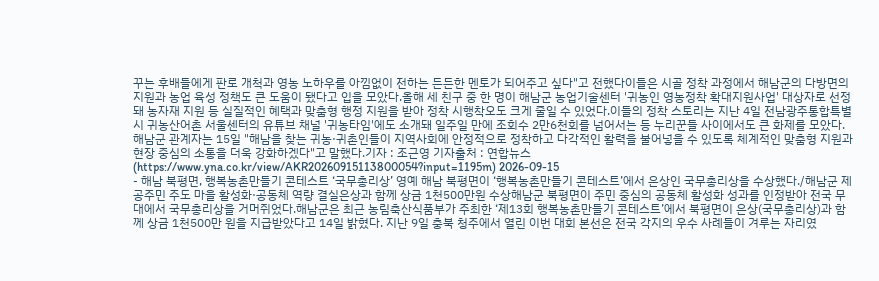꾸는 후배들에게 판로 개척과 영농 노하우를 아낌없이 전하는 든든한 멘토가 되어주고 싶다"고 전했다이들은 시골 정착 과정에서 해남군의 다방면의 지원과 농업 육성 정책도 큰 도움이 됐다고 입을 모았다.올해 세 친구 중 한 명이 해남군 농업기술센터 '귀농인 영농정착 확대지원사업' 대상자로 선정돼 농자재 지원 등 실질적인 혜택과 맞춤형 행정 지원을 받아 정착 시행착오도 크게 줄일 수 있었다.이들의 정착 스토리는 지난 4일 전남광주통합특별시 귀농산어촌 서울센터의 유튜브 채널 '귀농타임'에도 소개돼 일주일 만에 조회수 2만6천회를 넘어서는 등 누리꾼들 사이에서도 큰 화제를 모았다.해남군 관계자는 15일 "해남을 찾는 귀농·귀촌인들이 지역사회에 안정적으로 정착하고 다각적인 활력을 불어넣을 수 있도록 체계적인 맞춤형 지원과 현장 중심의 소통을 더욱 강화하겠다"고 말했다.기자 : 조근영 기자출처 : 연합뉴스(https://www.yna.co.kr/view/AKR20260915113800054?input=1195m) 2026-09-15
- 해남 북평면, 행복농촌만들기 콘테스트 ‘국무총리상’ 영예 해남 북평면이 ‘행복농촌만들기 콘테스트’에서 은상인 국무총리상을 수상했다./해남군 제공주민 주도 마을 활성화·공동체 역량 결실은상과 함께 상금 1천500만원 수상해남군 북평면이 주민 중심의 공동체 활성화 성과를 인정받아 전국 무대에서 국무총리상을 거머쥐었다.해남군은 최근 농림축산식품부가 주최한 ‘제13회 행복농촌만들기 콘테스트’에서 북평면이 은상(국무총리상)과 함께 상금 1천500만 원을 지급받았다고 14일 밝혔다. 지난 9일 충북 청주에서 열린 이번 대회 본선은 전국 각지의 우수 사례들이 겨루는 자리였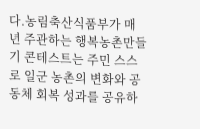다.농림축산식품부가 매년 주관하는 행복농촌만들기 콘테스트는 주민 스스로 일군 농촌의 변화와 공동체 회복 성과를 공유하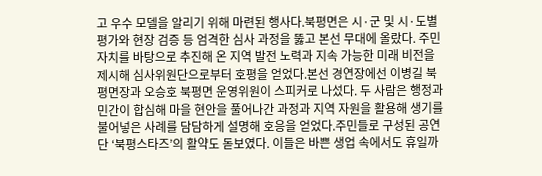고 우수 모델을 알리기 위해 마련된 행사다.북평면은 시·군 및 시·도별 평가와 현장 검증 등 엄격한 심사 과정을 뚫고 본선 무대에 올랐다. 주민 자치를 바탕으로 추진해 온 지역 발전 노력과 지속 가능한 미래 비전을 제시해 심사위원단으로부터 호평을 얻었다.본선 경연장에선 이병길 북평면장과 오승호 북평면 운영위원이 스피커로 나섰다. 두 사람은 행정과 민간이 합심해 마을 현안을 풀어나간 과정과 지역 자원을 활용해 생기를 불어넣은 사례를 담담하게 설명해 호응을 얻었다.주민들로 구성된 공연단 ‘북평스타즈’의 활약도 돋보였다. 이들은 바쁜 생업 속에서도 휴일까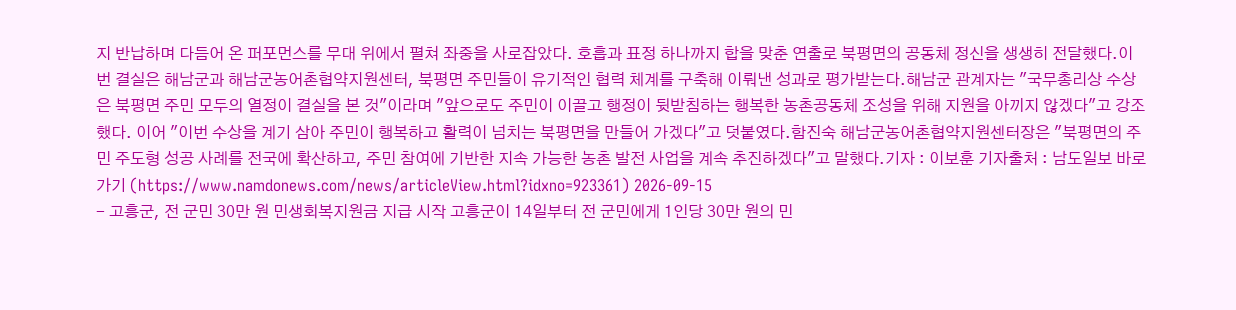지 반납하며 다듬어 온 퍼포먼스를 무대 위에서 펼쳐 좌중을 사로잡았다. 호흡과 표정 하나까지 합을 맞춘 연출로 북평면의 공동체 정신을 생생히 전달했다.이번 결실은 해남군과 해남군농어촌협약지원센터, 북평면 주민들이 유기적인 협력 체계를 구축해 이뤄낸 성과로 평가받는다.해남군 관계자는 "국무총리상 수상은 북평면 주민 모두의 열정이 결실을 본 것"이라며 "앞으로도 주민이 이끌고 행정이 뒷받침하는 행복한 농촌공동체 조성을 위해 지원을 아끼지 않겠다"고 강조했다. 이어 "이번 수상을 계기 삼아 주민이 행복하고 활력이 넘치는 북평면을 만들어 가겠다"고 덧붙였다.함진숙 해남군농어촌협약지원센터장은 "북평면의 주민 주도형 성공 사례를 전국에 확산하고, 주민 참여에 기반한 지속 가능한 농촌 발전 사업을 계속 추진하겠다"고 말했다.기자 : 이보훈 기자출처 : 남도일보 바로가기 (https://www.namdonews.com/news/articleView.html?idxno=923361) 2026-09-15
- 고흥군, 전 군민 30만 원 민생회복지원금 지급 시작 고흥군이 14일부터 전 군민에게 1인당 30만 원의 민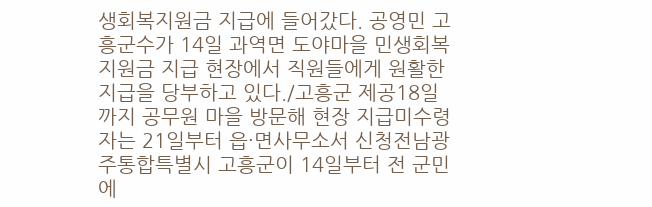생회복지원금 지급에 들어갔다. 공영민 고흥군수가 14일 과역면 도야마을 민생회복지원금 지급 현장에서 직원들에게 원활한 지급을 당부하고 있다./고흥군 제공18일까지 공무원 마을 방문해 현장 지급미수령자는 21일부터 읍·면사무소서 신청전남광주통합특별시 고흥군이 14일부터 전 군민에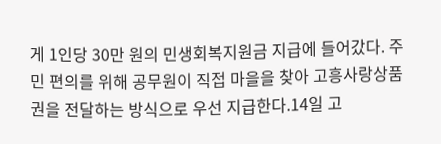게 1인당 30만 원의 민생회복지원금 지급에 들어갔다. 주민 편의를 위해 공무원이 직접 마을을 찾아 고흥사랑상품권을 전달하는 방식으로 우선 지급한다.14일 고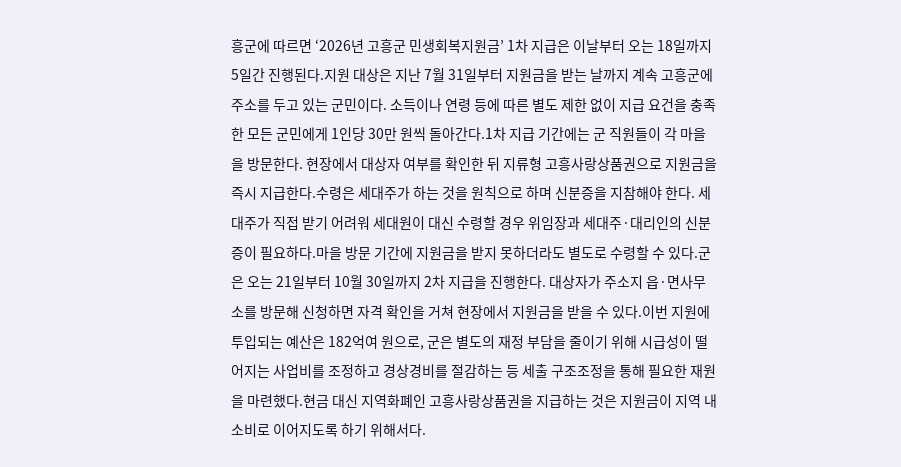흥군에 따르면 ‘2026년 고흥군 민생회복지원금’ 1차 지급은 이날부터 오는 18일까지 5일간 진행된다.지원 대상은 지난 7월 31일부터 지원금을 받는 날까지 계속 고흥군에 주소를 두고 있는 군민이다. 소득이나 연령 등에 따른 별도 제한 없이 지급 요건을 충족한 모든 군민에게 1인당 30만 원씩 돌아간다.1차 지급 기간에는 군 직원들이 각 마을을 방문한다. 현장에서 대상자 여부를 확인한 뒤 지류형 고흥사랑상품권으로 지원금을 즉시 지급한다.수령은 세대주가 하는 것을 원칙으로 하며 신분증을 지참해야 한다. 세대주가 직접 받기 어려워 세대원이 대신 수령할 경우 위임장과 세대주·대리인의 신분증이 필요하다.마을 방문 기간에 지원금을 받지 못하더라도 별도로 수령할 수 있다.군은 오는 21일부터 10월 30일까지 2차 지급을 진행한다. 대상자가 주소지 읍·면사무소를 방문해 신청하면 자격 확인을 거쳐 현장에서 지원금을 받을 수 있다.이번 지원에 투입되는 예산은 182억여 원으로, 군은 별도의 재정 부담을 줄이기 위해 시급성이 떨어지는 사업비를 조정하고 경상경비를 절감하는 등 세출 구조조정을 통해 필요한 재원을 마련했다.현금 대신 지역화폐인 고흥사랑상품권을 지급하는 것은 지원금이 지역 내 소비로 이어지도록 하기 위해서다.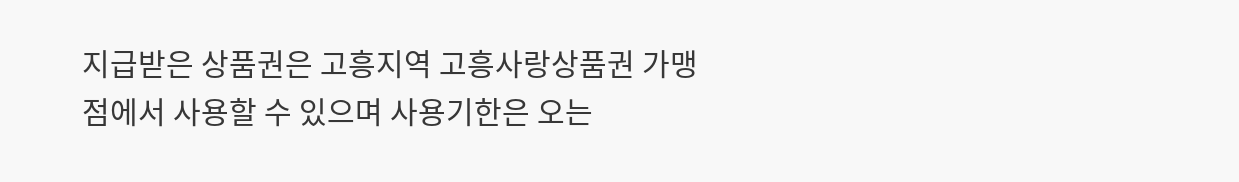지급받은 상품권은 고흥지역 고흥사랑상품권 가맹점에서 사용할 수 있으며 사용기한은 오는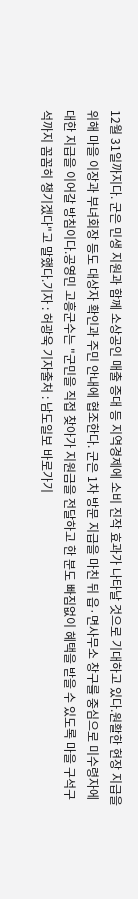12월 31일까지다. 군은 민생 지원과 함께 소상공인 매출 증대 등 지역경제에 소비 진작 효과가 나타날 것으로 기대하고 있다.원활한 현장 지급을 위해 마을 이장과 부녀회장 등도 대상자 확인과 주민 안내에 협조한다. 군은 1차 방문 지급을 마친 뒤 읍·면사무소 창구를 중심으로 미수령자에 대한 지급을 이어갈 방침이다.공영민 고흥군수는 "군민을 직접 찾아가 지원금을 전달하고 한 분도 빠짐없이 혜택을 받을 수 있도록 마을 구석구석까지 꼼꼼히 챙기겠다"고 말했다.기자 : 허광욱 기자출처 : 남도일보 바로가기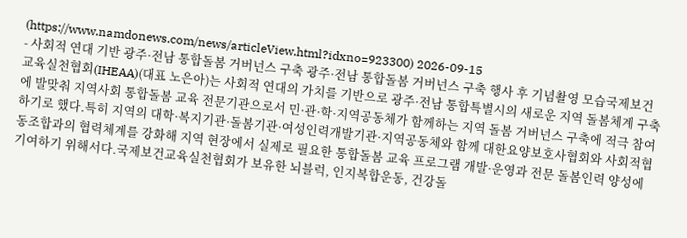(https://www.namdonews.com/news/articleView.html?idxno=923300) 2026-09-15
- 사회적 연대 기반 광주·전남 통합돌봄 거버넌스 구축 광주·전남 통합돌봄 거버넌스 구축 행사 후 기념촬영 모습국제보건교육실천협회(IHEAA)(대표 노은아)는 사회적 연대의 가치를 기반으로 광주·전남 통합특별시의 새로운 지역 돌봄체계 구축에 발맞춰 지역사회 통합돌봄 교육 전문기관으로서 민·관·학·지역공동체가 함께하는 지역 돌봄 거버넌스 구축에 적극 참여하기로 했다.특히 지역의 대학·복지기관·돌봄기관·여성인력개발기관·지역공동체와 함께 대한요양보호사협회와 사회적협동조합과의 협력체계를 강화해 지역 현장에서 실제로 필요한 통합돌봄 교육 프로그램 개발·운영과 전문 돌봄인력 양성에 기여하기 위해서다.국제보건교육실천협회가 보유한 뇌블럭, 인지복합운동, 건강돌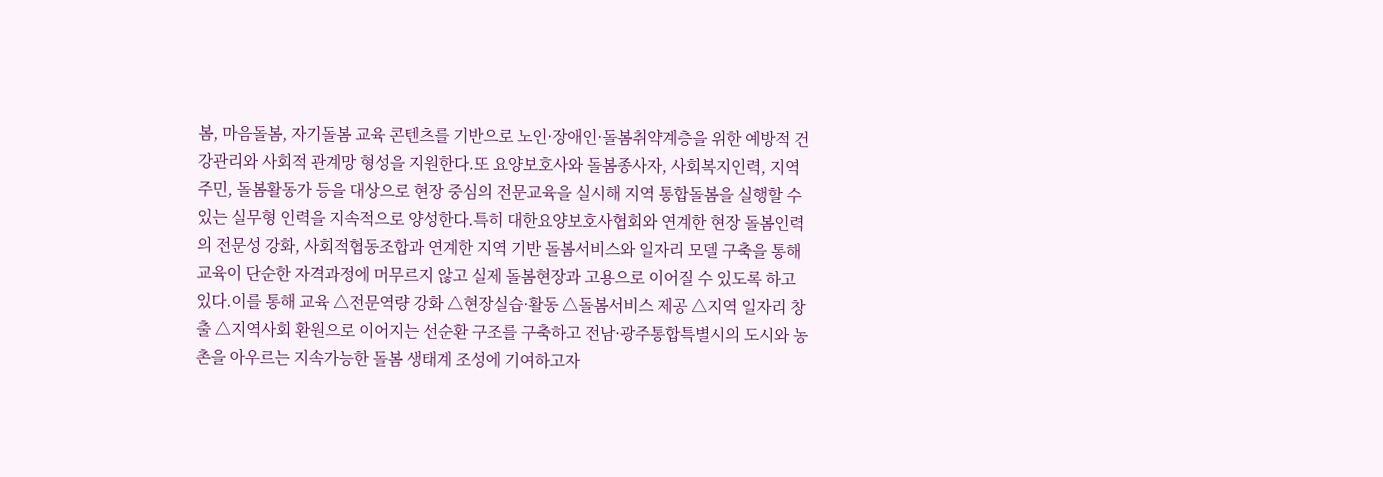봄, 마음돌봄, 자기돌봄 교육 콘텐츠를 기반으로 노인·장애인·돌봄취약계층을 위한 예방적 건강관리와 사회적 관계망 형성을 지원한다.또 요양보호사와 돌봄종사자, 사회복지인력, 지역주민, 돌봄활동가 등을 대상으로 현장 중심의 전문교육을 실시해 지역 통합돌봄을 실행할 수 있는 실무형 인력을 지속적으로 양성한다.특히 대한요양보호사협회와 연계한 현장 돌봄인력의 전문성 강화, 사회적협동조합과 연계한 지역 기반 돌봄서비스와 일자리 모델 구축을 통해 교육이 단순한 자격과정에 머무르지 않고 실제 돌봄현장과 고용으로 이어질 수 있도록 하고 있다.이를 통해 교육 △전문역량 강화 △현장실습·활동 △돌봄서비스 제공 △지역 일자리 창출 △지역사회 환원으로 이어지는 선순환 구조를 구축하고 전남·광주통합특별시의 도시와 농촌을 아우르는 지속가능한 돌봄 생태계 조성에 기여하고자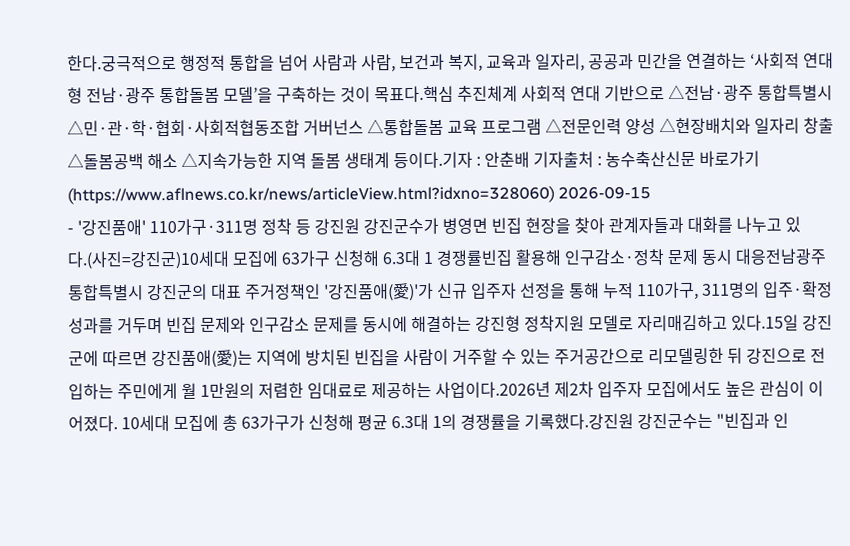한다.궁극적으로 행정적 통합을 넘어 사람과 사람, 보건과 복지, 교육과 일자리, 공공과 민간을 연결하는 ‘사회적 연대형 전남·광주 통합돌봄 모델’을 구축하는 것이 목표다.핵심 추진체계 사회적 연대 기반으로 △전남·광주 통합특별시 △민·관·학·협회·사회적협동조합 거버넌스 △통합돌봄 교육 프로그램 △전문인력 양성 △현장배치와 일자리 창출 △돌봄공백 해소 △지속가능한 지역 돌봄 생태계 등이다.기자 : 안춘배 기자출처 : 농수축산신문 바로가기 (https://www.aflnews.co.kr/news/articleView.html?idxno=328060) 2026-09-15
- '강진품애' 110가구·311명 정착 등 강진원 강진군수가 병영면 빈집 현장을 찾아 관계자들과 대화를 나누고 있다.(사진=강진군)10세대 모집에 63가구 신청해 6.3대 1 경쟁률빈집 활용해 인구감소·정착 문제 동시 대응전남광주통합특별시 강진군의 대표 주거정책인 '강진품애(愛)'가 신규 입주자 선정을 통해 누적 110가구, 311명의 입주·확정 성과를 거두며 빈집 문제와 인구감소 문제를 동시에 해결하는 강진형 정착지원 모델로 자리매김하고 있다.15일 강진군에 따르면 강진품애(愛)는 지역에 방치된 빈집을 사람이 거주할 수 있는 주거공간으로 리모델링한 뒤 강진으로 전입하는 주민에게 월 1만원의 저렴한 임대료로 제공하는 사업이다.2026년 제2차 입주자 모집에서도 높은 관심이 이어졌다. 10세대 모집에 총 63가구가 신청해 평균 6.3대 1의 경쟁률을 기록했다.강진원 강진군수는 "빈집과 인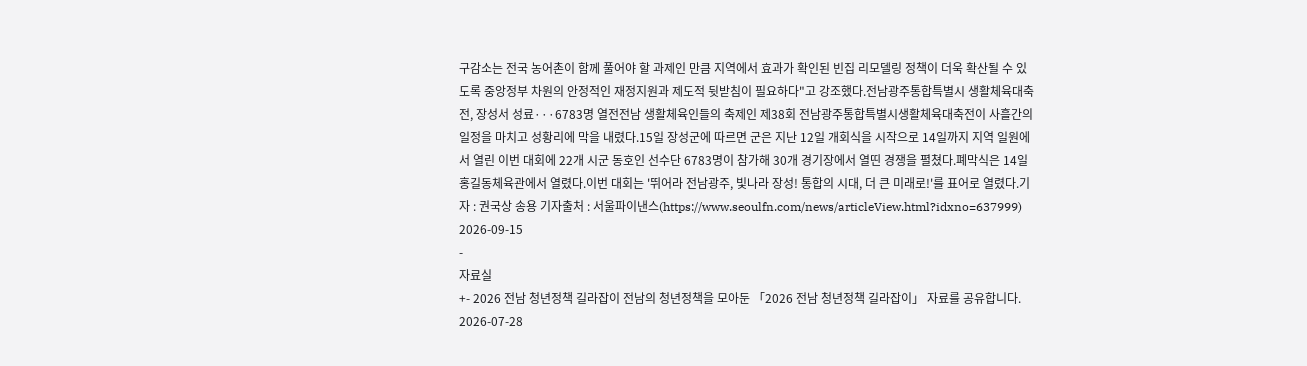구감소는 전국 농어촌이 함께 풀어야 할 과제인 만큼 지역에서 효과가 확인된 빈집 리모델링 정책이 더욱 확산될 수 있도록 중앙정부 차원의 안정적인 재정지원과 제도적 뒷받침이 필요하다"고 강조했다.전남광주통합특별시 생활체육대축전, 장성서 성료···6783명 열전전남 생활체육인들의 축제인 제38회 전남광주통합특별시생활체육대축전이 사흘간의 일정을 마치고 성황리에 막을 내렸다.15일 장성군에 따르면 군은 지난 12일 개회식을 시작으로 14일까지 지역 일원에서 열린 이번 대회에 22개 시군 동호인 선수단 6783명이 참가해 30개 경기장에서 열띤 경쟁을 펼쳤다.폐막식은 14일 홍길동체육관에서 열렸다.이번 대회는 '뛰어라 전남광주, 빛나라 장성! 통합의 시대, 더 큰 미래로!'를 표어로 열렸다.기자 : 권국상 송용 기자출처 : 서울파이낸스(https://www.seoulfn.com/news/articleView.html?idxno=637999) 2026-09-15
-
자료실
+- 2026 전남 청년정책 길라잡이 전남의 청년정책을 모아둔 「2026 전남 청년정책 길라잡이」 자료를 공유합니다. 2026-07-28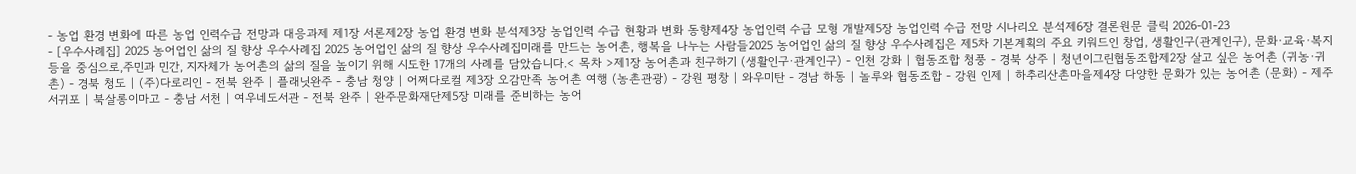- 농업 환경 변화에 따른 농업 인력수급 전망과 대응과제 제1장 서론제2장 농업 환경 변화 분석제3장 농업인력 수급 현황과 변화 동향제4장 농업인력 수급 모형 개발제5장 농업인력 수급 전망 시나리오 분석제6장 결론원문 클릭 2026-01-23
- [우수사례집] 2025 농어업인 삶의 질 향상 우수사례집 2025 농어업인 삶의 질 향상 우수사례집미래를 만드는 농어촌, 행복을 나누는 사람들2025 농어업인 삶의 질 향상 우수사례집은 제5차 기본계획의 주요 키워드인 창업, 생활인구(관계인구), 문화·교육·복지 등을 중심으로,주민과 민간, 지자체가 농어촌의 삶의 질을 높이기 위해 시도한 17개의 사례를 담았습니다.< 목차 >제1장 농어촌과 친구하기 (생활인구·관계인구) - 인천 강화 | 협동조합 청풍 - 경북 상주 | 청년이그린협동조합제2장 살고 싶은 농어촌 (귀농·귀촌) - 경북 청도 | (주)다로리인 - 전북 완주 | 플래닛완주 - 충남 청양 | 어쩌다로컬 제3장 오감만족 농어촌 여행 (농촌관광) - 강원 평창 | 와우미탄 - 경남 하동 | 놀루와 협동조합 - 강원 인제 | 하추리산촌마을제4장 다양한 문화가 있는 농어촌 (문화) - 제주 서귀포 | 북살롱이마고 - 충남 서천 | 여우네도서관 - 전북 완주 | 완주문화재단제5장 미래를 준비하는 농어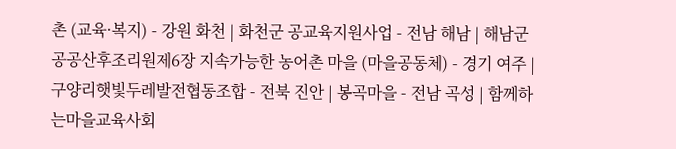촌 (교육·복지) - 강원 화천 | 화천군 공교육지원사업 - 전남 해남 | 해남군 공공산후조리원제6장 지속가능한 농어촌 마을 (마을공동체) - 경기 여주 | 구양리햇빛두레발전협동조합 - 전북 진안 | 봉곡마을 - 전남 곡성 | 함께하는마을교육사회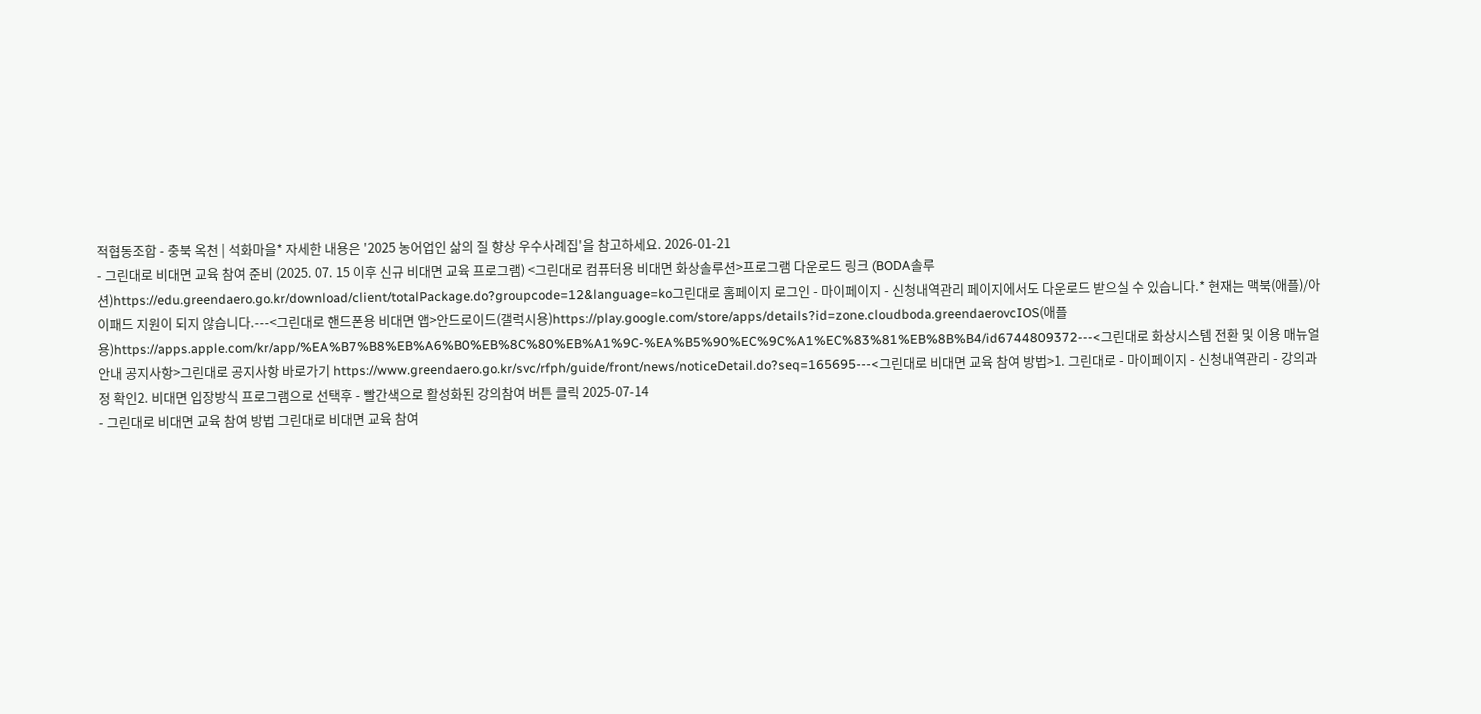적협동조합 - 충북 옥천 | 석화마을* 자세한 내용은 '2025 농어업인 삶의 질 향상 우수사례집'을 참고하세요. 2026-01-21
- 그린대로 비대면 교육 참여 준비 (2025. 07. 15 이후 신규 비대면 교육 프로그램) <그린대로 컴퓨터용 비대면 화상솔루션>프로그램 다운로드 링크 (BODA솔루션)https://edu.greendaero.go.kr/download/client/totalPackage.do?groupcode=12&language=ko그린대로 홈페이지 로그인 - 마이페이지 - 신청내역관리 페이지에서도 다운로드 받으실 수 있습니다.* 현재는 맥북(애플)/아이패드 지원이 되지 않습니다.---<그린대로 핸드폰용 비대면 앱>안드로이드(갤럭시용)https://play.google.com/store/apps/details?id=zone.cloudboda.greendaerovcIOS(애플용)https://apps.apple.com/kr/app/%EA%B7%B8%EB%A6%B0%EB%8C%80%EB%A1%9C-%EA%B5%90%EC%9C%A1%EC%83%81%EB%8B%B4/id6744809372---<그린대로 화상시스템 전환 및 이용 매뉴얼 안내 공지사항>그린대로 공지사항 바로가기 https://www.greendaero.go.kr/svc/rfph/guide/front/news/noticeDetail.do?seq=165695---<그린대로 비대면 교육 참여 방법>1. 그린대로 - 마이페이지 - 신청내역관리 - 강의과정 확인2. 비대면 입장방식 프로그램으로 선택후 - 빨간색으로 활성화된 강의참여 버튼 클릭 2025-07-14
- 그린대로 비대면 교육 참여 방법 그린대로 비대면 교육 참여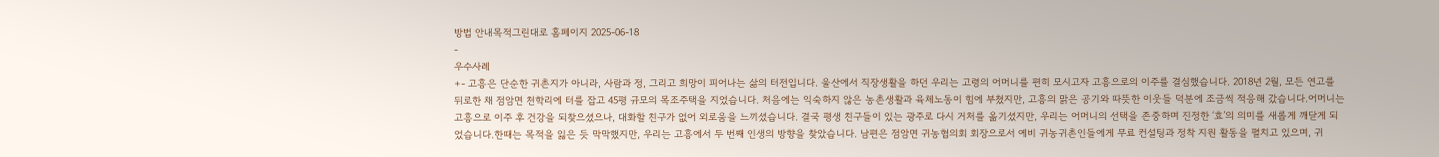방법 안내목적그린대로 홈페이지 2025-06-18
-
우수사례
+- 고흥은 단순한 귀촌지가 아니라, 사람과 정, 그리고 희망이 피어나는 삶의 터전입니다. 울산에서 직장생활을 하던 우리는 고령의 어머니를 편히 모시고자 고흥으로의 이주를 결심했습니다. 2018년 2월, 모든 연고를 뒤로한 채 점암면 천학리에 터를 잡고 45평 규모의 목조주택을 지었습니다. 처음에는 익숙하지 않은 농촌생활과 육체노동이 힘에 부쳤지만, 고흥의 맑은 공기와 따뜻한 이웃들 덕분에 조금씩 적응해 갔습니다.어머니는 고흥으로 이주 후 건강을 되찾으셨으나, 대화할 친구가 없어 외로움을 느끼셨습니다. 결국 평생 친구들이 있는 광주로 다시 거처를 옮기셨지만, 우리는 어머니의 선택을 존중하며 진정한 ‘효’의 의미를 새롭게 깨닫게 되었습니다.한때는 목적을 잃은 듯 막막했지만, 우리는 고흥에서 두 번째 인생의 방향을 찾았습니다. 남편은 점암면 귀농협의회 회장으로서 예비 귀농귀촌인들에게 무료 컨설팅과 정착 지원 활동을 펼치고 있으며, 귀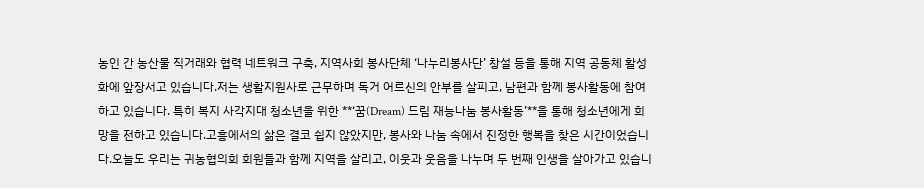농인 간 농산물 직거래와 협력 네트워크 구축, 지역사회 봉사단체 ‘나누리봉사단’ 창설 등을 통해 지역 공동체 활성화에 앞장서고 있습니다.저는 생활지원사로 근무하며 독거 어르신의 안부를 살피고, 남편과 함께 봉사활동에 참여하고 있습니다. 특히 복지 사각지대 청소년을 위한 **‘꿈(Dream) 드림 재능나눔 봉사활동’**을 통해 청소년에게 희망을 전하고 있습니다.고흥에서의 삶은 결코 쉽지 않았지만, 봉사와 나눔 속에서 진정한 행복을 찾은 시간이었습니다.오늘도 우리는 귀농협의회 회원들과 함께 지역을 살리고, 이웃과 웃음을 나누며 두 번째 인생을 살아가고 있습니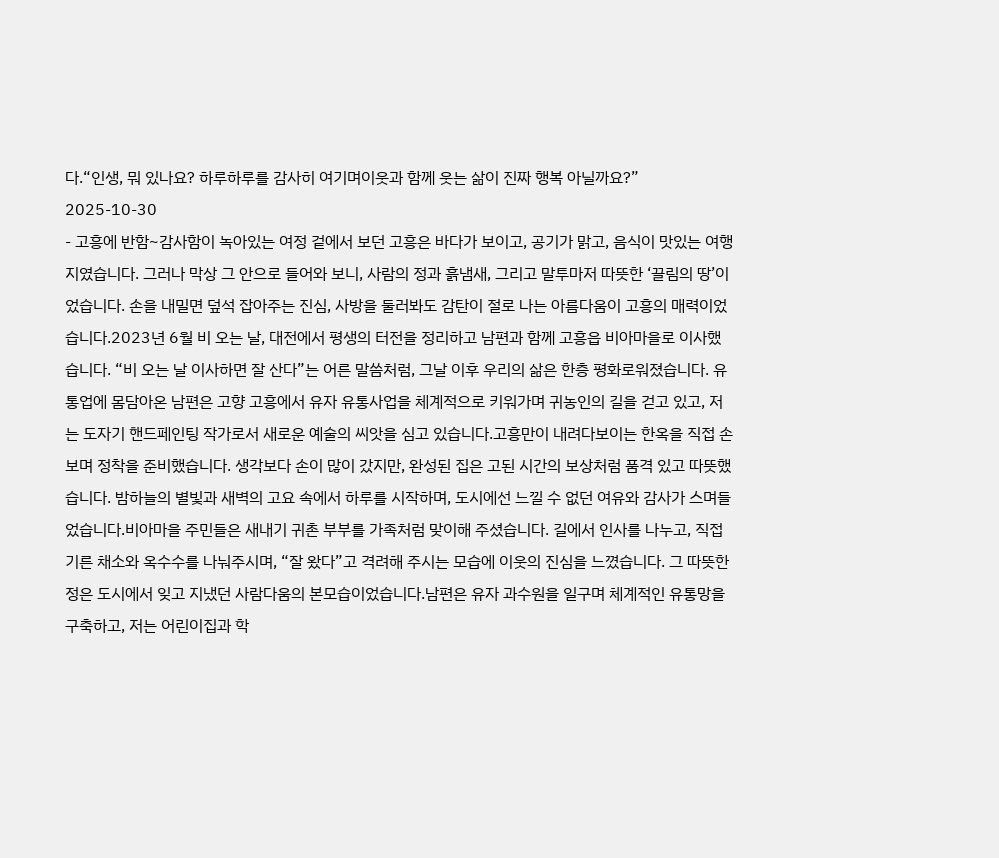다.“인생, 뭐 있나요? 하루하루를 감사히 여기며이웃과 함께 웃는 삶이 진짜 행복 아닐까요?” 2025-10-30
- 고흥에 반함~감사함이 녹아있는 여정 겉에서 보던 고흥은 바다가 보이고, 공기가 맑고, 음식이 맛있는 여행지였습니다. 그러나 막상 그 안으로 들어와 보니, 사람의 정과 흙냄새, 그리고 말투마저 따뜻한 ‘끌림의 땅’이었습니다. 손을 내밀면 덮석 잡아주는 진심, 사방을 둘러봐도 감탄이 절로 나는 아름다움이 고흥의 매력이었습니다.2023년 6월 비 오는 날, 대전에서 평생의 터전을 정리하고 남편과 함께 고흥읍 비아마을로 이사했습니다. “비 오는 날 이사하면 잘 산다”는 어른 말씀처럼, 그날 이후 우리의 삶은 한층 평화로워졌습니다. 유통업에 몸담아온 남편은 고향 고흥에서 유자 유통사업을 체계적으로 키워가며 귀농인의 길을 걷고 있고, 저는 도자기 핸드페인팅 작가로서 새로운 예술의 씨앗을 심고 있습니다.고흥만이 내려다보이는 한옥을 직접 손보며 정착을 준비했습니다. 생각보다 손이 많이 갔지만, 완성된 집은 고된 시간의 보상처럼 품격 있고 따뜻했습니다. 밤하늘의 별빛과 새벽의 고요 속에서 하루를 시작하며, 도시에선 느낄 수 없던 여유와 감사가 스며들었습니다.비아마을 주민들은 새내기 귀촌 부부를 가족처럼 맞이해 주셨습니다. 길에서 인사를 나누고, 직접 기른 채소와 옥수수를 나눠주시며, “잘 왔다”고 격려해 주시는 모습에 이웃의 진심을 느꼈습니다. 그 따뜻한 정은 도시에서 잊고 지냈던 사람다움의 본모습이었습니다.남편은 유자 과수원을 일구며 체계적인 유통망을 구축하고, 저는 어린이집과 학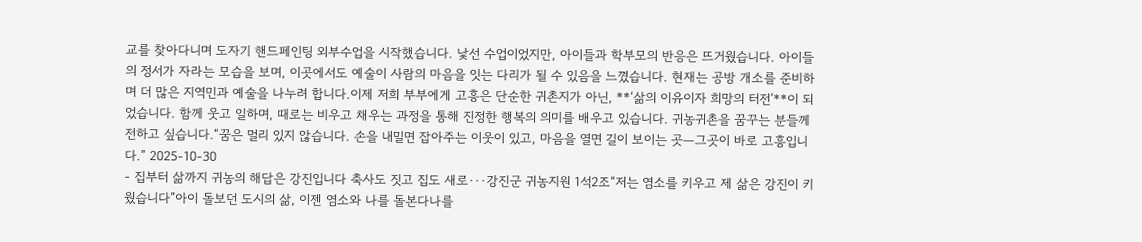교를 찾아다니며 도자기 핸드페인팅 외부수업을 시작했습니다. 낯선 수업이었지만, 아이들과 학부모의 반응은 뜨거웠습니다. 아이들의 정서가 자라는 모습을 보며, 이곳에서도 예술이 사람의 마음을 잇는 다리가 될 수 있음을 느꼈습니다. 현재는 공방 개소를 준비하며 더 많은 지역민과 예술을 나누려 합니다.이제 저희 부부에게 고흥은 단순한 귀촌지가 아닌, **‘삶의 이유이자 희망의 터전’**이 되었습니다. 함께 웃고 일하며, 때로는 비우고 채우는 과정을 통해 진정한 행복의 의미를 배우고 있습니다. 귀농귀촌을 꿈꾸는 분들께 전하고 싶습니다.“꿈은 멀리 있지 않습니다. 손을 내밀면 잡아주는 이웃이 있고, 마음을 열면 길이 보이는 곳—그곳이 바로 고흥입니다.” 2025-10-30
- 집부터 삶까지 귀농의 해답은 강진입니다 축사도 짓고 집도 새로···강진군 귀농지원 1석2조“저는 염소를 키우고 제 삶은 강진이 키웠습니다”아이 돌보던 도시의 삶, 이젠 염소와 나를 돌본다나를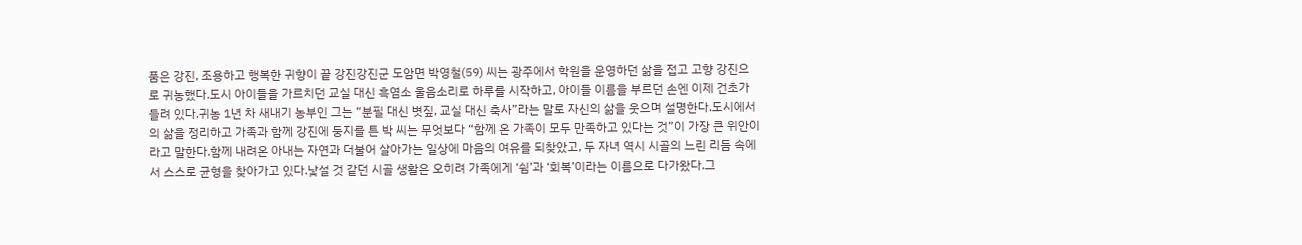품은 강진, 조용하고 행복한 귀향이 끝 강진강진군 도암면 박영철(59) 씨는 광주에서 학원을 운영하던 삶을 접고 고향 강진으로 귀농했다.도시 아이들을 가르치던 교실 대신 흑염소 울음소리로 하루를 시작하고, 아이들 이름을 부르던 손엔 이제 건초가 들려 있다.귀농 1년 차 새내기 농부인 그는 “분필 대신 볏짚, 교실 대신 축사”라는 말로 자신의 삶을 웃으며 설명한다.도시에서의 삶을 정리하고 가족과 함께 강진에 둥지를 튼 박 씨는 무엇보다 “함께 온 가족이 모두 만족하고 있다는 것”이 가장 큰 위안이라고 말한다.함께 내려온 아내는 자연과 더불어 살아가는 일상에 마음의 여유를 되찾았고, 두 자녀 역시 시골의 느린 리듬 속에서 스스로 균형을 찾아가고 있다.낯설 것 같던 시골 생활은 오히려 가족에게 ‘쉼’과 ‘회복’이라는 이름으로 다가왔다.그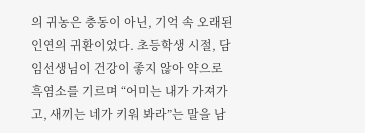의 귀농은 충동이 아닌, 기억 속 오래된 인연의 귀환이었다. 초등학생 시절, 담임선생님이 건강이 좋지 않아 약으로 흑염소를 기르며 “어미는 내가 가져가고, 새끼는 네가 키워 봐라”는 말을 남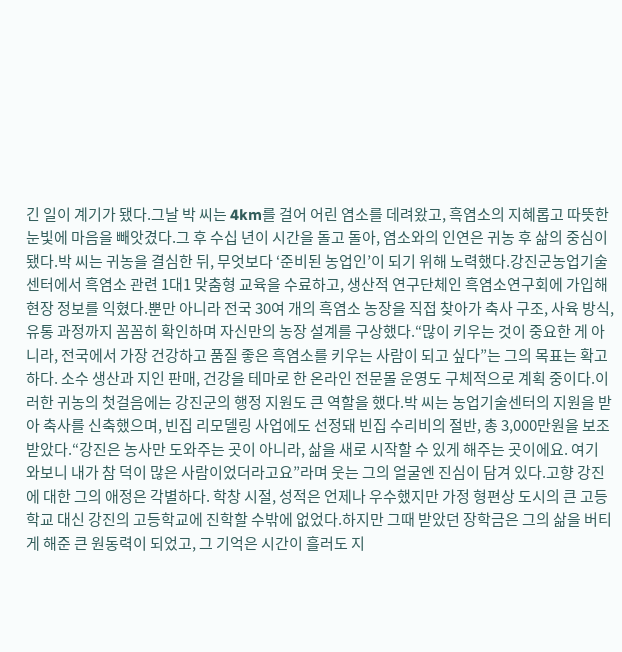긴 일이 계기가 됐다.그날 박 씨는 4km를 걸어 어린 염소를 데려왔고, 흑염소의 지혜롭고 따뜻한 눈빛에 마음을 빼앗겼다.그 후 수십 년이 시간을 돌고 돌아, 염소와의 인연은 귀농 후 삶의 중심이 됐다.박 씨는 귀농을 결심한 뒤, 무엇보다 ‘준비된 농업인’이 되기 위해 노력했다.강진군농업기술센터에서 흑염소 관련 1대1 맞춤형 교육을 수료하고, 생산적 연구단체인 흑염소연구회에 가입해 현장 정보를 익혔다.뿐만 아니라 전국 30여 개의 흑염소 농장을 직접 찾아가 축사 구조, 사육 방식, 유통 과정까지 꼼꼼히 확인하며 자신만의 농장 설계를 구상했다.“많이 키우는 것이 중요한 게 아니라, 전국에서 가장 건강하고 품질 좋은 흑염소를 키우는 사람이 되고 싶다”는 그의 목표는 확고하다. 소수 생산과 지인 판매, 건강을 테마로 한 온라인 전문몰 운영도 구체적으로 계획 중이다.이러한 귀농의 첫걸음에는 강진군의 행정 지원도 큰 역할을 했다.박 씨는 농업기술센터의 지원을 받아 축사를 신축했으며, 빈집 리모델링 사업에도 선정돼 빈집 수리비의 절반, 총 3,000만원을 보조받았다.“강진은 농사만 도와주는 곳이 아니라, 삶을 새로 시작할 수 있게 해주는 곳이에요. 여기 와보니 내가 참 덕이 많은 사람이었더라고요”라며 웃는 그의 얼굴엔 진심이 담겨 있다.고향 강진에 대한 그의 애정은 각별하다. 학창 시절, 성적은 언제나 우수했지만 가정 형편상 도시의 큰 고등학교 대신 강진의 고등학교에 진학할 수밖에 없었다.하지만 그때 받았던 장학금은 그의 삶을 버티게 해준 큰 원동력이 되었고, 그 기억은 시간이 흘러도 지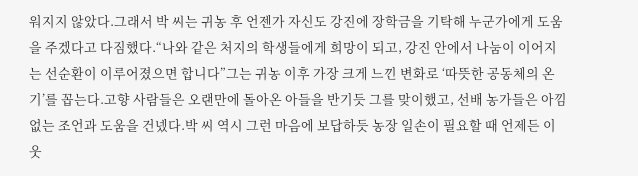워지지 않았다.그래서 박 씨는 귀농 후 언젠가 자신도 강진에 장학금을 기탁해 누군가에게 도움을 주겠다고 다짐했다.“나와 같은 처지의 학생들에게 희망이 되고, 강진 안에서 나눔이 이어지는 선순환이 이루어졌으면 합니다”그는 귀농 이후 가장 크게 느낀 변화로 ‘따뜻한 공동체의 온기’를 꼽는다.고향 사람들은 오랜만에 돌아온 아들을 반기듯 그를 맞이했고, 선배 농가들은 아낌없는 조언과 도움을 건넸다.박 씨 역시 그런 마음에 보답하듯 농장 일손이 필요할 때 언제든 이웃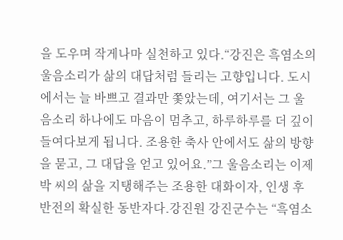을 도우며 작게나마 실천하고 있다.“강진은 흑염소의 울음소리가 삶의 대답처럼 들리는 고향입니다. 도시에서는 늘 바쁘고 결과만 쫓았는데, 여기서는 그 울음소리 하나에도 마음이 멈추고, 하루하루를 더 깊이 들여다보게 됩니다. 조용한 축사 안에서도 삶의 방향을 묻고, 그 대답을 얻고 있어요.”그 울음소리는 이제 박 씨의 삶을 지탱해주는 조용한 대화이자, 인생 후반전의 확실한 동반자다.강진원 강진군수는 “흑염소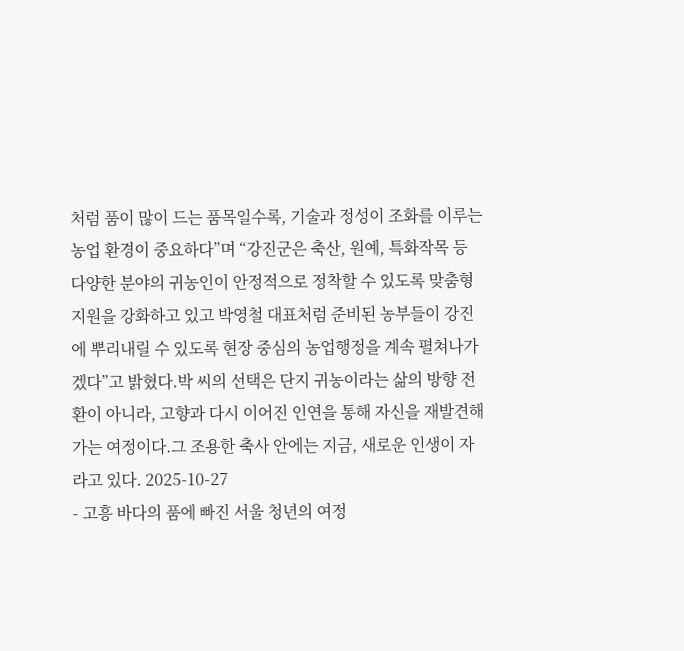처럼 품이 많이 드는 품목일수록, 기술과 정성이 조화를 이루는 농업 환경이 중요하다”며 “강진군은 축산, 원예, 특화작목 등 다양한 분야의 귀농인이 안정적으로 정착할 수 있도록 맞춤형 지원을 강화하고 있고 박영철 대표처럼 준비된 농부들이 강진에 뿌리내릴 수 있도록 현장 중심의 농업행정을 계속 펼쳐나가겠다”고 밝혔다.박 씨의 선택은 단지 귀농이라는 삶의 방향 전환이 아니라, 고향과 다시 이어진 인연을 통해 자신을 재발견해 가는 여정이다.그 조용한 축사 안에는 지금, 새로운 인생이 자라고 있다. 2025-10-27
- 고흥 바다의 품에 빠진 서울 청년의 여정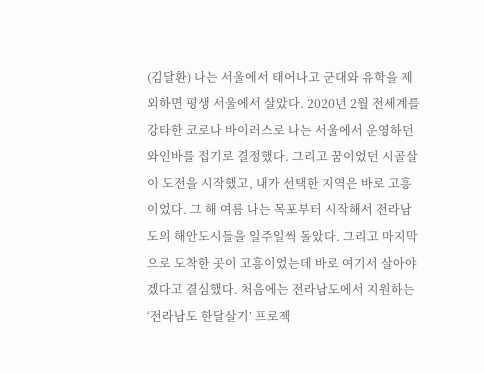(김달환) 나는 서울에서 태어나고 군대와 유학을 제외하면 평생 서울에서 살았다. 2020년 2월 전세계를 강타한 코로나 바이러스로 나는 서울에서 운영하던 와인바를 접기로 결정했다. 그리고 꿈이었던 시골살이 도전을 시작했고, 내가 선택한 지역은 바로 고흥이었다. 그 해 여름 나는 목포부터 시작해서 전라남도의 해안도시들을 일주일씩 돌았다. 그리고 마지막으로 도착한 곳이 고흥이었는데 바로 여기서 살아야겠다고 결심했다. 처음에는 전라남도에서 지원하는 ‘전라남도 한달살기’ 프로젝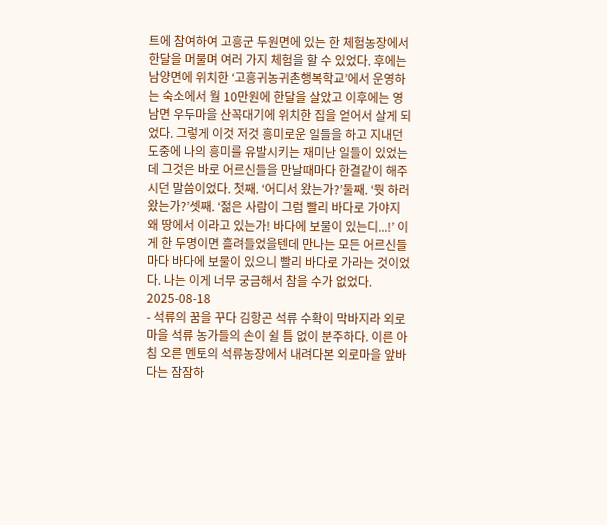트에 참여하여 고흥군 두원면에 있는 한 체험농장에서 한달을 머물며 여러 가지 체험을 할 수 있었다. 후에는 남양면에 위치한 ‘고흥귀농귀촌행복학교’에서 운영하는 숙소에서 월 10만원에 한달을 살았고 이후에는 영남면 우두마을 산꼭대기에 위치한 집을 얻어서 살게 되었다. 그렇게 이것 저것 흥미로운 일들을 하고 지내던 도중에 나의 흥미를 유발시키는 재미난 일들이 있었는데 그것은 바로 어르신들을 만날때마다 한결같이 해주시던 말씀이었다. 첫째. ‘어디서 왔는가?’둘째. ‘뭣 하러 왔는가?’셋째. ‘젊은 사람이 그럼 빨리 바다로 가야지 왜 땅에서 이라고 있는가! 바다에 보물이 있는디...!’ 이게 한 두명이면 흘려들었을텐데 만나는 모든 어르신들마다 바다에 보물이 있으니 빨리 바다로 가라는 것이었다. 나는 이게 너무 궁금해서 참을 수가 없었다. 2025-08-18
- 석류의 꿈을 꾸다 김항곤 석류 수확이 막바지라 외로마을 석류 농가들의 손이 쉴 틈 없이 분주하다. 이른 아침 오른 멘토의 석류농장에서 내려다본 외로마을 앞바다는 잠잠하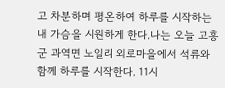고 차분하며 평온하여 하루를 시작하는 내 가슴을 시원하게 한다.나는 오늘 고흥군 과역면 노일리 외로마을에서 석류와 함께 하루를 시작한다. 11시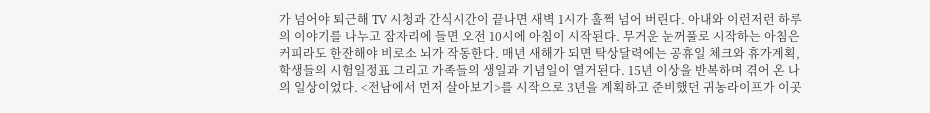가 넘어야 퇴근해 TV 시청과 간식시간이 끝나면 새벽 1시가 훌쩍 넘어 버린다. 아내와 이런저런 하루의 이야기를 나누고 잠자리에 들면 오전 10시에 아침이 시작된다. 무거운 눈꺼풀로 시작하는 아침은 커피라도 한잔해야 비로소 뇌가 작동한다. 매년 새해가 되면 탁상달력에는 공휴일 체크와 휴가계획, 학생들의 시험일정표 그리고 가족들의 생일과 기념일이 열거된다. 15년 이상을 반복하며 겪어 온 나의 일상이었다. <전남에서 먼저 살아보기>를 시작으로 3년을 계획하고 준비했던 귀농라이프가 이곳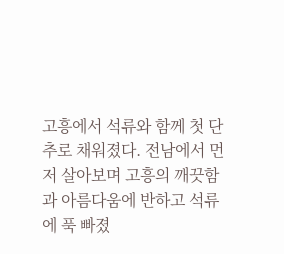고흥에서 석류와 함께 첫 단추로 채워졌다. 전남에서 먼저 살아보며 고흥의 깨끗함과 아름다움에 반하고 석류에 푹 빠졌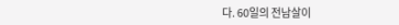다. 60일의 전남살이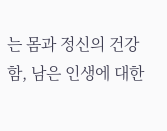는 몸과 정신의 건강함, 남은 인생에 대한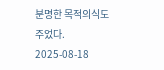분명한 목적의식도 주었다. 2025-08-18